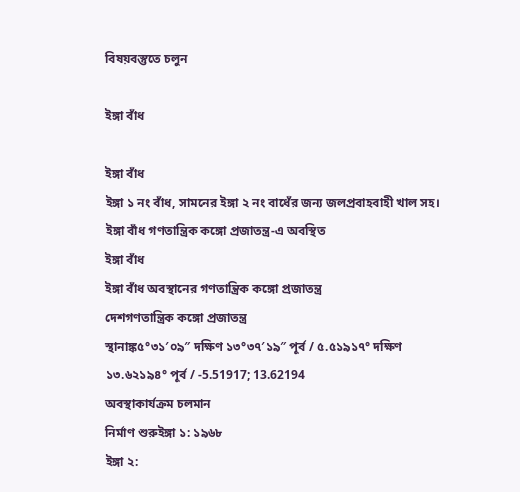বিষয়বস্তুতে চলুন

ইঙ্গা বাঁধ

ইঙ্গা বাঁধ
ইঙ্গা ১ নং বাঁধ, সামনের ইঙ্গা ২ নং বাধেঁর জন্য জলপ্রবাহবাহী খাল সহ।
ইঙ্গা বাঁধ গণতান্ত্রিক কঙ্গো প্রজাতন্ত্র-এ অবস্থিত
ইঙ্গা বাঁধ
ইঙ্গা বাঁধ অবস্থানের গণতান্ত্রিক কঙ্গো প্রজাতন্ত্র
দেশগণতান্ত্রিক কঙ্গো প্রজাতন্ত্র
স্থানাঙ্ক৫°৩১′০৯″ দক্ষিণ ১৩°৩৭′১৯″ পূর্ব / ৫.৫১৯১৭° দক্ষিণ ১৩.৬২১৯৪° পূর্ব / -5.51917; 13.62194
অবস্থাকার্যক্রম চলমান
নির্মাণ শুরুইঙ্গা ১: ১৯৬৮
ইঙ্গা ২: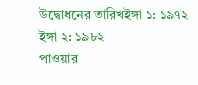উদ্বোধনের তারিখইঙ্গা ১: ১৯৭২
ইঙ্গা ২: ১৯৮২
পাওয়ার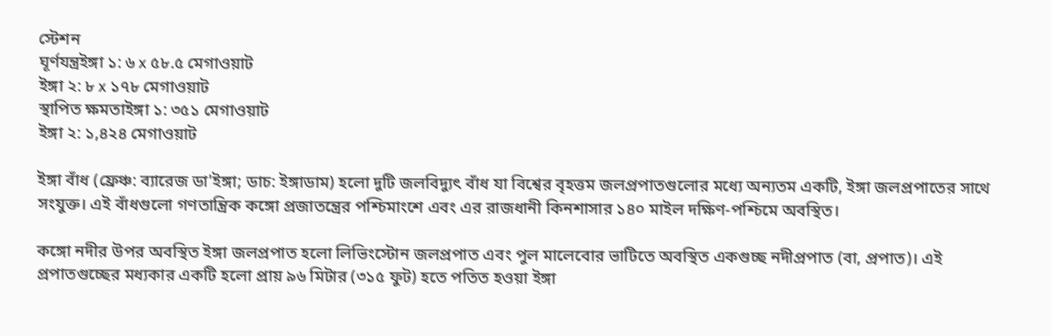স্টেশন
ঘূর্ণযন্ত্রইঙ্গা ১: ৬ x ৫৮.৫ মেগাওয়াট
ইঙ্গা ২: ৮ x ১৭৮ মেগাওয়াট
স্থাপিত ক্ষমতাইঙ্গা ১: ৩৫১ মেগাওয়াট
ইঙ্গা ২: ১,৪২৪ মেগাওয়াট

ইঙ্গা বাঁধ (ফ্রেঞ্চ: ব্যারেজ ডা'ইঙ্গা; ডাচ: ইঙ্গাডাম) হলো দুটি জলবিদ্যুৎ বাঁধ যা বিশ্বের বৃহত্তম জলপ্রপাতগুলোর মধ্যে অন্যতম একটি, ইঙ্গা জলপ্রপাতের সাথে সংযুক্ত। এই বাঁধগুলো গণতান্ত্রিক কঙ্গো প্রজাতন্ত্রের পশ্চিমাংশে এবং এর রাজধানী কিনশাসার ১৪০ মাইল দক্ষিণ-পশ্চিমে অবস্থিত।

কঙ্গো নদীর উপর অবস্থিত ইঙ্গা জলপ্রপাত হলো লিভিংস্টোন জলপ্রপাত এবং পুল মালেবোর ভাটিতে অবস্থিত একগুচ্ছ নদীপ্রপাত (বা, প্রপাত)। এই প্রপাতগুচ্ছের মধ্যকার একটি হলো প্রায় ৯৬ মিটার (৩১৫ ফুট) হতে পতিত হওয়া ইঙ্গা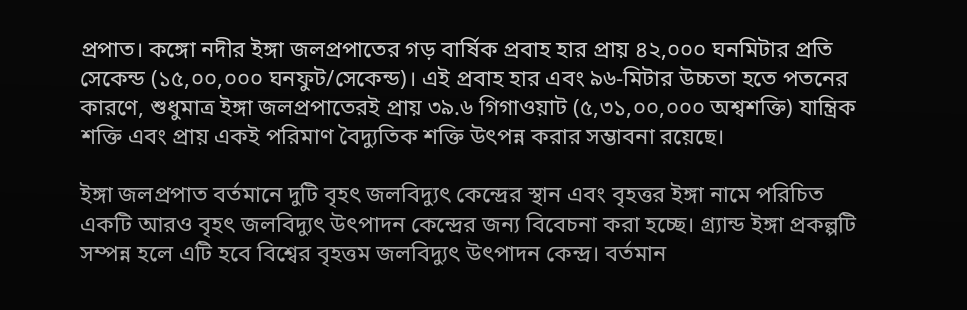প্রপাত। কঙ্গো নদীর ইঙ্গা জলপ্রপাতের গড় বার্ষিক প্রবাহ হার প্রায় ৪২,০০০ ঘনমিটার প্রতি সেকেন্ড (১৫,০০,০০০ ঘনফুট/সেকেন্ড)। এই প্রবাহ হার এবং ৯৬-মিটার উচ্চতা হতে পতনের কারণে, শুধুমাত্র ইঙ্গা জলপ্রপাতেরই প্রায় ৩৯.৬ গিগাওয়াট (৫,৩১,০০,০০০ অশ্বশক্তি) যান্ত্রিক শক্তি এবং প্রায় একই পরিমাণ বৈদ্যুতিক শক্তি উৎপন্ন করার সম্ভাবনা রয়েছে।

ইঙ্গা জলপ্রপাত বর্তমানে দুটি বৃহৎ জলবিদ্যুৎ কেন্দ্রের স্থান এবং বৃহত্তর ইঙ্গা নামে পরিচিত একটি আরও বৃহৎ জলবিদ্যুৎ উৎপাদন কেন্দ্রের জন্য বিবেচনা করা হচ্ছে। গ্র্যান্ড ইঙ্গা প্রকল্পটি সম্পন্ন হলে এটি হবে বিশ্বের বৃহত্তম জলবিদ্যুৎ উৎপাদন কেন্দ্র। বর্তমান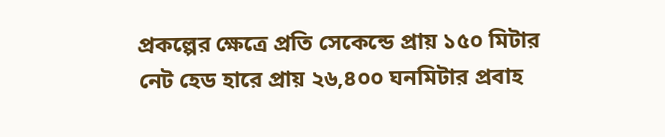প্রকল্পের ক্ষেত্রে প্রতি সেকেন্ডে প্রায় ১৫০ মিটার নেট হেড হারে প্রায় ২৬,৪০০ ঘনমিটার প্রবাহ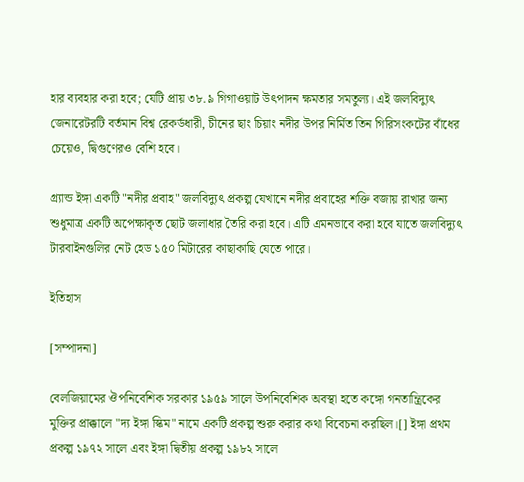হার ব্যবহার করা হবে; যেটি প্রায় ৩৮.৯ গিগাওয়াট উৎপাদন ক্ষমতার সমতুল্য। এই জলবিদ্যুৎ জেনারেটরটি বর্তমান বিশ্ব রেকর্ডধারী, চীনের ছাং চিয়াং নদীর উপর নির্মিত তিন গিরিসংকটের বাঁধের চেয়েও, দ্বিগুণেরও বেশি হবে।

গ্র্যান্ড ইঙ্গা একটি "নদীর প্রবাহ" জলবিদ্যুৎ প্রকল্প যেখানে নদীর প্রবাহের শক্তি বজায় রাখার জন্য শুধুমাত্র একটি অপেক্ষাকৃত ছোট জলাধার তৈরি করা হবে। এটি এমনভাবে করা হবে যাতে জলবিদ্যুৎ টারবাইনগুলির নেট হেড ১৫০ মিটারের কাছাকাছি যেতে পারে।

ইতিহাস

[সম্পাদনা]

বেলজিয়ামের ঔপনিবেশিক সরকার ১৯৫৯ সালে উপনিবেশিক অবস্থা হতে কঙ্গো গনতান্ত্রিকের মুক্তির প্রাক্কালে "দ্য ইঙ্গা স্কিম" নামে একটি প্রকল্প শুরু করার কথা বিবেচনা করছিল।[] ইঙ্গা প্রথম প্রকল্প ১৯৭২ সালে এবং ইঙ্গা দ্বিতীয় প্রকল্প ১৯৮২ সালে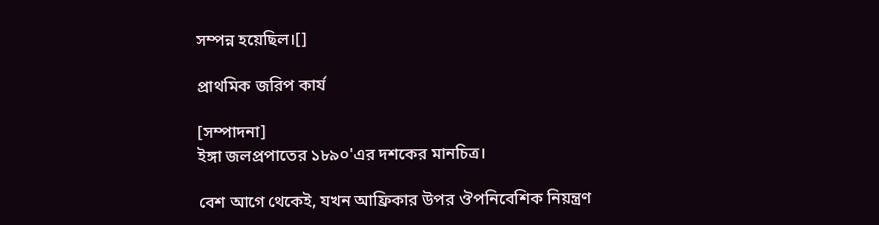সম্পন্ন হয়েছিল।[]

প্রাথমিক জরিপ কার্য

[সম্পাদনা]
ইঙ্গা জলপ্রপাতের ১৮৯০'এর দশকের মানচিত্র।

বেশ আগে থেকেই, যখন আফ্রিকার উপর ঔপনিবেশিক নিয়ন্ত্রণ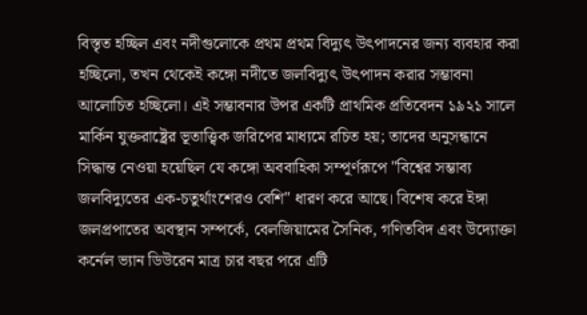বিস্তৃত হচ্ছিল এবং নদীগুলোকে প্রথম প্রথম বিদ্যুৎ উৎপাদনের জন্য ব্যবহার করা হচ্ছিলো, তখন থেকেই কঙ্গো নদীতে জলবিদ্যুৎ উৎপাদন করার সম্ভাবনা আলোচিত হচ্ছিলো। এই সম্ভাবনার উপর একটি প্রাথমিক প্রতিবেদন ১৯২১ সালে মার্কিন যুক্তরাষ্ট্রের ভূতাত্ত্বিক জরিপের মাধ্যমে রচিত হয়; তাদের অনুসন্ধানে সিদ্ধান্ত নেওয়া হয়েছিল যে কঙ্গো অববাহিকা সম্পূর্ণরূপে "বিশ্বের সম্ভাব্য জলবিদ্যুতের এক-চতুর্থাংশেরও বেশি" ধারণ করে আছে। বিশেষ করে ইঙ্গা জলপ্রপাতের অবস্থান সম্পর্কে, বেলজিয়ামের সৈনিক, গণিতবিদ এবং উদ্যোক্তা কর্নেল ভ্যান ডিউরেন মাত্র চার বছর পরে এটি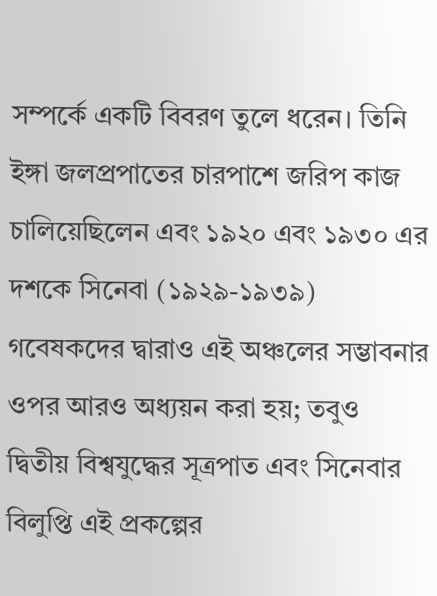সম্পর্কে একটি বিবরণ তুলে ধরেন। তিনি ইঙ্গা জলপ্রপাতের চারপাশে জরিপ কাজ চালিয়েছিলেন এবং ১৯২০ এবং ১৯৩০ এর দশকে সিনেবা (১৯২৯-১৯৩৯) গবেষকদের দ্বারাও এই অঞ্চলের সম্ভাবনার ওপর আরও অধ্যয়ন করা হয়; তবুও দ্বিতীয় বিশ্বযুদ্ধের সূত্রপাত এবং সিনেবার বিলুপ্তি এই প্রকল্পের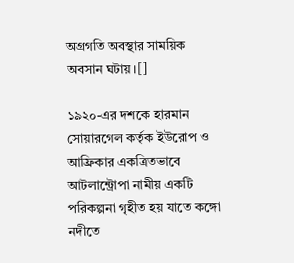অগ্রগতি অবস্থার সাময়িক অবসান ঘটায়।[]

১৯২০-এর দশকে হারমান সোয়ারগেল কর্তৃক ইউরোপ ও আফ্রিকার একত্রিতভাবে আটলান্ট্রোপা নামীয় একটি পরিকল্পনা গৃহীত হয় যাতে কঙ্গো নদীতে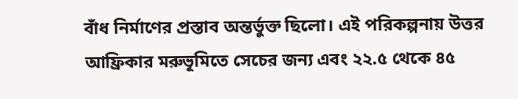বাঁধ নির্মাণের প্রস্তাব অন্তর্ভুক্ত ছিলো। এই পরিকল্পনায় উত্তর আফ্রিকার মরুভূমিতে সেচের জন্য এবং ২২.৫ থেকে ৪৫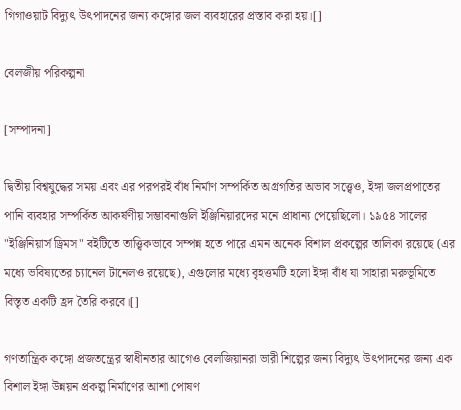গিগাওয়াট বিদ্যুৎ উৎপাদনের জন্য কঙ্গোর জল ব্যবহারের প্রস্তাব করা হয়।[]

বেলজীয় পরিকল্পনা

[সম্পাদনা]

দ্বিতীয় বিশ্বযুদ্ধের সময় এবং এর পরপরই বাঁধ নির্মাণ সম্পর্কিত অগ্রগতির অভাব সত্ত্বেও, ইঙ্গা জলপ্রপাতের পানি ব্যবহার সম্পর্কিত আকর্ষণীয় সম্ভাবনাগুলি ইঞ্জিনিয়ারদের মনে প্রাধান্য পেয়েছিলো। ১৯৫৪ সালের "ইঞ্জিনিয়ার্স ড্রিমস" বইটিতে তাত্ত্বিকভাবে সম্পন্ন হতে পারে এমন অনেক বিশাল প্রকল্পের তালিকা রয়েছে (এর মধ্যে ভবিষ্যতের চ্যানেল টানেলও রয়েছে), এগুলোর মধ্যে বৃহত্তমটি হলো ইঙ্গা বাঁধ যা সাহারা মরুভূমিতে বিস্তৃত একটি হ্রদ তৈরি করবে।[]

গণতান্ত্রিক কঙ্গো প্রজতন্ত্রের স্বাধীনতার আগেও বেলজিয়ানরা ভারী শিল্পের জন্য বিদ্যুৎ উৎপাদনের জন্য এক বিশাল ইঙ্গা উন্নয়ন প্রকল্প নির্মাণের আশা পোষণ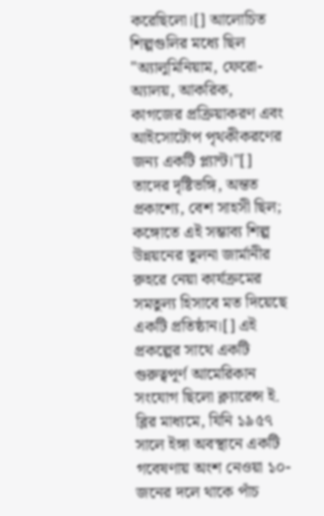করেছিলো।[] আলোচিত শিল্পগুলির মধ্যে ছিল "অ্যালুমিনিয়াম, ফেরো-অ্যালয়, আকরিক, কাগজের প্রক্রিয়াকরণ এবং আইসোটোপ পৃথকীকরণের জন্য একটি প্ল্যান্ট।"[] তাদের দৃষ্টিভঙ্গি, অন্তত প্রকাশ্যে, বেশ সাহসী ছিল; কঙ্গোতে এই সম্ভাব্য শিল্প উন্নয়নের তুলনা জার্মানীর রুহরে নেয়া কার্যক্রমের সমতুল্য হিসাবে মত দিয়েছে একটি প্রতিষ্ঠান।[] এই প্রকল্পের সাথে একটি গুরুত্বপূর্ণ আমেরিকান সংযোগ ছিলো ক্ল্যারেন্স ই. ব্লির মাধ্যমে, যিনি ১৯৫৭ সালে ইঙ্গা অবস্থানে একটি গবেষণায় অংশ নেওয়া ১০-জনের দলে থাকে পাঁচ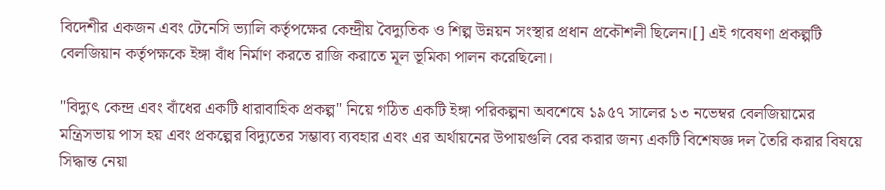বিদেশীর একজন এবং টেনেসি ভ্যালি কর্তৃপক্ষের কেন্দ্রীয় বৈদ্যুতিক ও শিল্প উন্নয়ন সংস্থার প্রধান প্রকৌশলী ছিলেন।[] এই গবেষণা প্রকল্পটি বেলজিয়ান কর্তৃপক্ষকে ইঙ্গা বাঁধ নির্মাণ করতে রাজি করাতে মূল ভূমিকা পালন করেছিলো।

"বিদ্যুৎ কেন্দ্র এবং বাঁধের একটি ধারাবাহিক প্রকল্প" নিয়ে গঠিত একটি ইঙ্গা পরিকল্পনা অবশেষে ১৯৫৭ সালের ১৩ নভেম্বর বেলজিয়ামের মন্ত্রিসভায় পাস হয় এবং প্রকল্পের বিদ্যুতের সম্ভাব্য ব্যবহার এবং এর অর্থায়নের উপায়গুলি বের করার জন্য একটি বিশেষজ্ঞ দল তৈরি করার বিষয়ে সিদ্ধান্ত নেয়া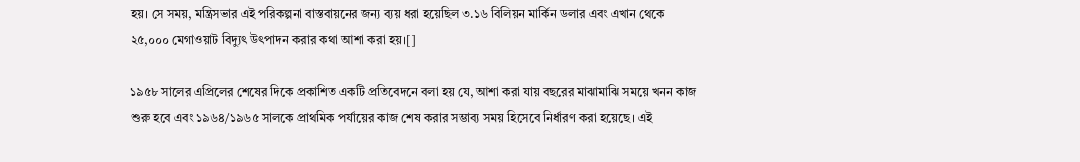হয়। সে সময়, মন্ত্রিসভার এই পরিকল্পনা বাস্তবায়নের জন্য ব্যয় ধরা হয়েছিল ৩.১৬ বিলিয়ন মার্কিন ডলার এবং এখান থেকে ২৫,০০০ মেগাওয়াট বিদ্যুৎ উৎপাদন করার কথা আশা করা হয়।[]

১৯৫৮ সালের এপ্রিলের শেষের দিকে প্রকাশিত একটি প্রতিবেদনে বলা হয় যে, আশা করা যায় বছরের মাঝামাঝি সময়ে খনন কাজ শুরু হবে এবং ১৯৬৪/১৯৬৫ সালকে প্রাথমিক পর্যায়ের কাজ শেষ করার সম্ভাব্য সময় হিসেবে নির্ধারণ করা হয়েছে। এই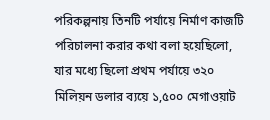পরিকল্পনায় তিনটি পর্যায়ে নির্মাণ কাজটি পরিচালনা করার কথা বলা হয়েছিলো, যার মধ্যে ছিলো প্রথম পর্যায়ে ৩২০ মিলিয়ন ডলার ব্যয়ে ১,৫০০ মেগাওয়াট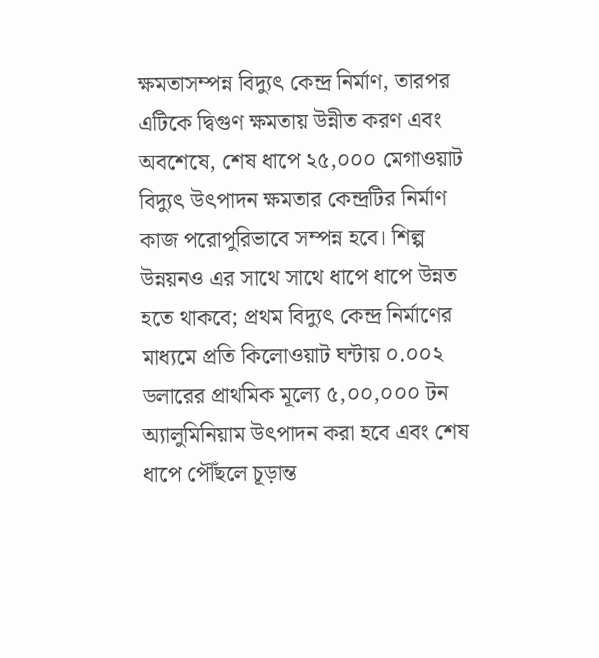ক্ষমতাসম্পন্ন বিদ্যুৎ কেন্দ্র নির্মাণ, তারপর এটিকে দ্বিগুণ ক্ষমতায় উন্নীত করণ এবং অবশেষে, শেষ ধাপে ২৫,০০০ মেগাওয়াট বিদ্যুৎ উৎপাদন ক্ষমতার কেন্দ্রটির নির্মাণ কাজ পরোপুরিভাবে সম্পন্ন হবে। শিল্প উন্নয়নও এর সাথে সাথে ধাপে ধাপে উন্নত হতে থাকবে; প্রথম বিদ্যুৎ কেন্দ্র নির্মাণের মাধ্যমে প্রতি কিলোওয়াট ঘন্টায় ০.০০২ ডলারের প্রাথমিক মূল্যে ৫,০০,০০০ টন অ্যালুমিনিয়াম উৎপাদন করা হবে এবং শেষ ধাপে পৌঁছলে চূড়ান্ত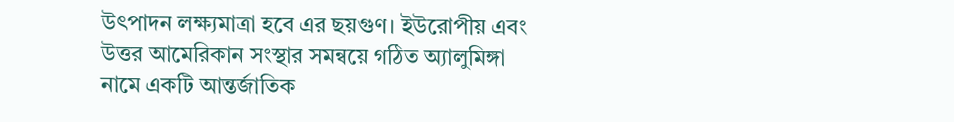উৎপাদন লক্ষ্যমাত্রা হবে এর ছয়গুণ। ইউরোপীয় এবং উত্তর আমেরিকান সংস্থার সমন্বয়ে গঠিত অ্যালুমিঙ্গা নামে একটি আন্তর্জাতিক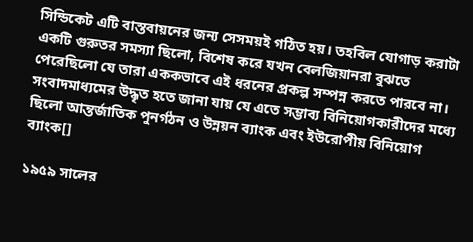সিন্ডিকেট এটি বাস্তবায়নের জন্য সেসময়ই গঠিত হয়। তহবিল যোগাড় করাটা একটি গুরুতর সমস্যা ছিলো, বিশেষ করে যখন বেলজিয়ানরা বুঝতে পেরেছিলো যে তারা এককভাবে এই ধরনের প্রকল্প সম্পন্ন করতে পারবে না। সংবাদমাধ্যমের উদ্ধৃত হতে জানা যায় যে এতে সম্ভাব্য বিনিয়োগকারীদের মধ্যে ছিলো আন্তর্জাতিক পুনর্গঠন ও উন্নয়ন ব্যাংক এবং ইউরোপীয় বিনিয়োগ ব্যাংক[]

১৯৫৯ সালের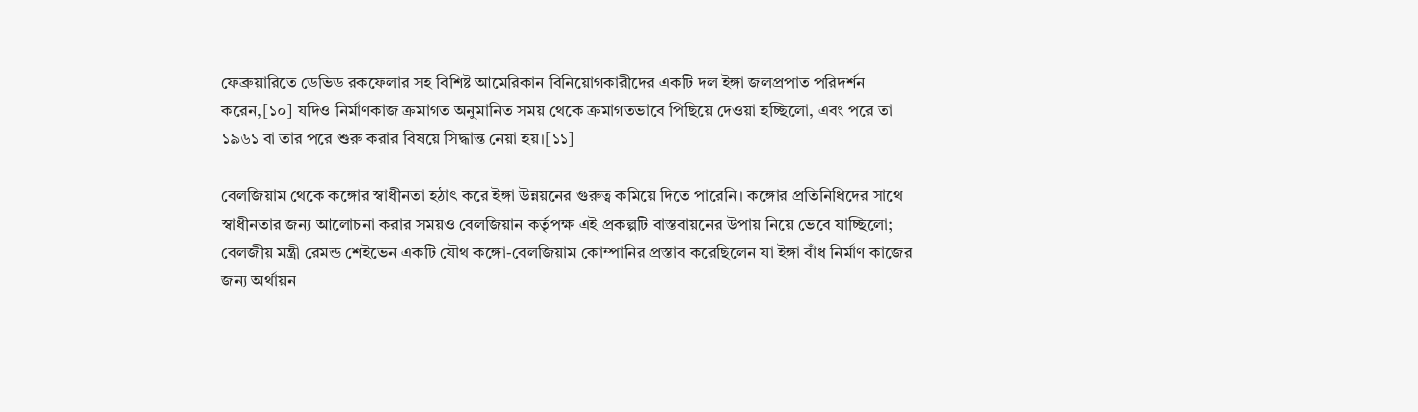ফেব্রুয়ারিতে ডেভিড রকফেলার সহ বিশিষ্ট আমেরিকান বিনিয়োগকারীদের একটি দল ইঙ্গা জলপ্রপাত পরিদর্শন করেন,[১০] যদিও নির্মাণকাজ ক্রমাগত অনুমানিত সময় থেকে ক্রমাগতভাবে পিছিয়ে দেওয়া হচ্ছিলো, এবং পরে তা ১৯৬১ বা তার পরে শুরু করার বিষয়ে সিদ্ধান্ত নেয়া হয়।[১১]

বেলজিয়াম থেকে কঙ্গোর স্বাধীনতা হঠাৎ করে ইঙ্গা উন্নয়নের গুরুত্ব কমিয়ে দিতে পারেনি। কঙ্গোর প্রতিনিধিদের সাথে স্বাধীনতার জন্য আলোচনা করার সময়ও বেলজিয়ান কর্তৃপক্ষ এই প্রকল্পটি বাস্তবায়নের উপায় নিয়ে ভেবে যাচ্ছিলো; বেলজীয় মন্ত্রী রেমন্ড শেইভেন একটি যৌথ কঙ্গো-বেলজিয়াম কোম্পানির প্রস্তাব করেছিলেন যা ইঙ্গা বাঁধ নির্মাণ কাজের জন্য অর্থায়ন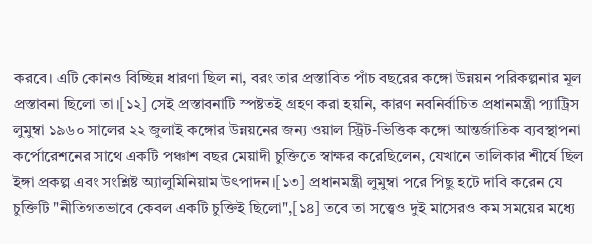করবে। এটি কোনও বিচ্ছিন্ন ধারণা ছিল না, বরং তার প্রস্তাবিত পাঁচ বছরের কঙ্গো উন্নয়ন পরিকল্পনার মূল প্রস্তাবনা ছিলো তা।[১২] সেই প্রস্তাবনাটি স্পষ্টতই গ্রহণ করা হয়নি, কারণ নবনির্বাচিত প্রধানমন্ত্রী প্যাট্রিস লুমুম্বা ১৯৬০ সালের ২২ জুলাই কঙ্গোর উন্নয়নের জন্য ওয়াল স্ট্রিট-ভিত্তিক কঙ্গো আন্তর্জাতিক ব্যবস্থাপনা কর্পোরেশনের সাথে একটি পঞ্চাশ বছর মেয়াদী চুক্তিতে স্বাক্ষর করেছিলেন, যেখানে তালিকার শীর্ষে ছিল ইঙ্গা প্রকল্প এবং সংশ্লিষ্ট অ্যালুমিনিয়াম উৎপাদন।[১৩] প্রধানমন্ত্রী লুমুম্বা পরে পিছু হটে দাবি করেন যে চুক্তিটি "নীতিগতভাবে কেবল একটি চুক্তিই ছিলো",[১৪] তবে তা সত্ত্বেও দুই মাসেরও কম সময়ের মধ্যে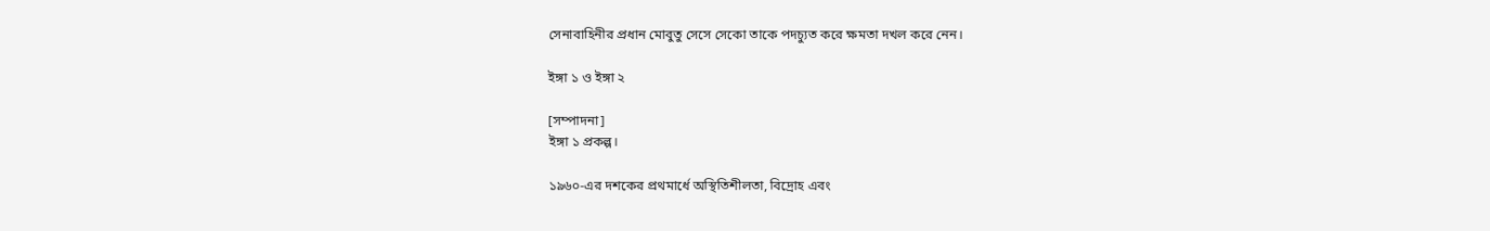সেনাবাহিনীর প্রধান মোবুতু সেসে সেকো তাকে পদচ্যুত করে ক্ষমতা দখল করে নেন।

ইঙ্গা ১ ও ইঙ্গা ২

[সম্পাদনা]
ইঙ্গা ১ প্রকল্প।

১৯৬০-এর দশকের প্রথমার্ধে অস্থিতিশীলতা, বিদ্রোহ এবং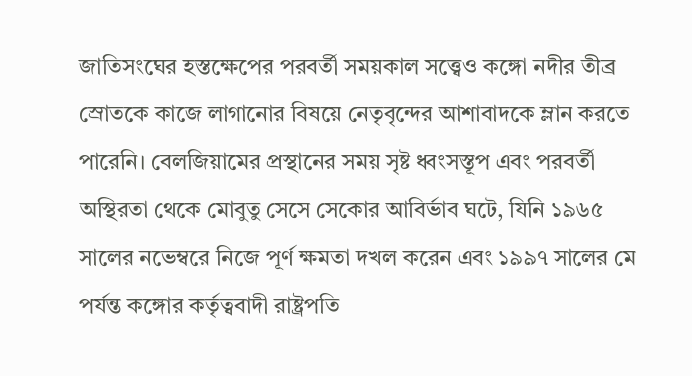জাতিসংঘের হস্তক্ষেপের পরবর্তী সময়কাল সত্ত্বেও কঙ্গো নদীর তীব্র স্রোতকে কাজে লাগানোর বিষয়ে নেতৃবৃন্দের আশাবাদকে ম্লান করতে পারেনি। বেলজিয়ামের প্রস্থানের সময় সৃষ্ট ধ্বংসস্তূপ এবং পরবর্তী অস্থিরতা থেকে মোবুতু সেসে সেকোর আবির্ভাব ঘটে, যিনি ১৯৬৫ সালের নভেম্বরে নিজে পূর্ণ ক্ষমতা দখল করেন এবং ১৯৯৭ সালের মে পর্যন্ত কঙ্গোর কর্তৃত্ববাদী রাষ্ট্রপতি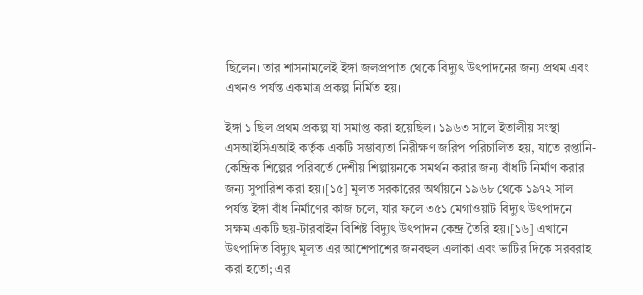ছিলেন। তার শাসনামলেই ইঙ্গা জলপ্রপাত থেকে বিদ্যুৎ উৎপাদনের জন্য প্রথম এবং এখনও পর্যন্ত একমাত্র প্রকল্প নির্মিত হয়।

ইঙ্গা ১ ছিল প্রথম প্রকল্প যা সমাপ্ত করা হয়েছিল। ১৯৬৩ সালে ইতালীয় সংস্থা এসআইসিএআই কর্তৃক একটি সম্ভাব্যতা নিরীক্ষণ জরিপ পরিচালিত হয়, যাতে রপ্তানি-কেন্দ্রিক শিল্পের পরিবর্তে দেশীয় শিল্পায়নকে সমর্থন করার জন্য বাঁধটি নির্মাণ করার জন্য সুপারিশ করা হয়।[১৫] মূলত সরকারের অর্থায়নে ১৯৬৮ থেকে ১৯৭২ সাল পর্যন্ত ইঙ্গা বাঁধ নির্মাণের কাজ চলে, যার ফলে ৩৫১ মেগাওয়াট বিদ্যুৎ উৎপাদনে সক্ষম একটি ছয়-টারবাইন বিশিষ্ট বিদ্যুৎ উৎপাদন কেন্দ্র তৈরি হয়।[১৬] এখানে উৎপাদিত বিদ্যুৎ মূলত এর আশেপাশের জনবহুল এলাকা এবং ভাটির দিকে সরবরাহ করা হতো; এর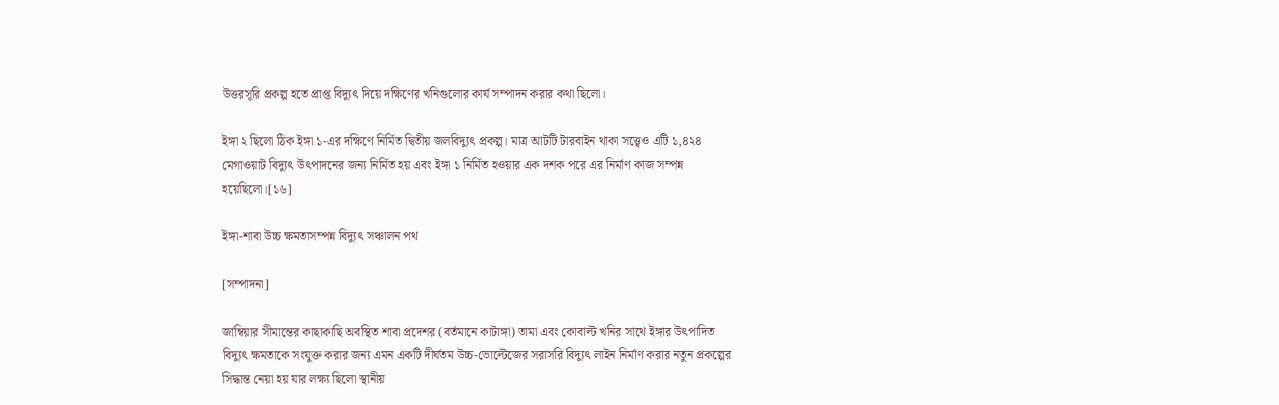উত্তরসূরি প্রকল্প হতে প্রাপ্ত বিদ্যুৎ দিয়ে দক্ষিণের খনিগুলোর কার্য সম্পাদন করার কথা ছিলো।

ইঙ্গা ২ ছিলো ঠিক ইঙ্গা ১-এর দক্ষিণে নির্মিত দ্বিতীয় জলবিদ্যুৎ প্রকল্প। মাত্র আটটি টারবাইন থাকা সত্ত্বেও এটি ১,৪২৪ মেগাওয়াট বিদ্যুৎ উৎপাদনের জন্য নির্মিত হয় এবং ইঙ্গা ১ নির্মিত হওয়ার এক দশক পরে এর নির্মাণ কাজ সম্পন্ন হয়েছিলো।[১৬]

ইঙ্গা-শাবা উচ্চ ক্ষমতাসম্পন্ন বিদ্যুৎ সঞ্চালন পথ

[সম্পাদনা]

জাম্বিয়ার সীমান্তের কাছাকাছি অবস্থিত শাবা প্রদেশর (বর্তমানে কাটাঙ্গা) তামা এবং কোবাল্ট খনির সাথে ইঙ্গার উৎপাদিত বিদ্যুৎ ক্ষমতাকে সংযুক্ত করার জন্য এমন একটি দীর্ঘতম উচ্চ-ভোল্টেজের সরাসরি বিদ্যুৎ লাইন নির্মাণ করার নতুন প্রকল্পের সিদ্ধান্ত নেয়া হয় যার লক্ষ্য ছিলো স্থানীয়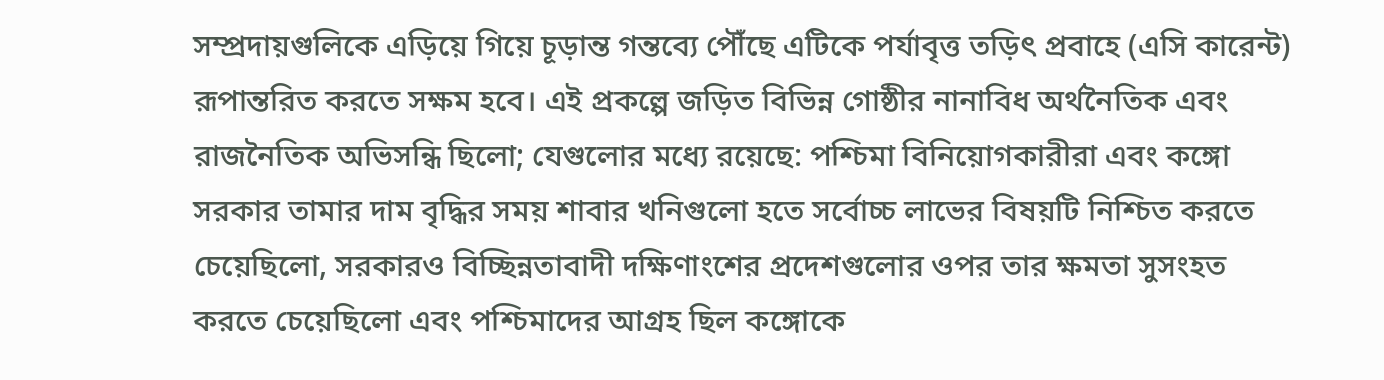সম্প্রদায়গুলিকে এড়িয়ে গিয়ে চূড়ান্ত গন্তব্যে পৌঁছে এটিকে পর্যাবৃত্ত তড়িৎ প্রবাহে (এসি কারেন্ট) রূপান্তরিত করতে সক্ষম হবে। এই প্রকল্পে জড়িত বিভিন্ন গোষ্ঠীর নানাবিধ অর্থনৈতিক এবং রাজনৈতিক অভিসন্ধি ছিলো; যেগুলোর মধ্যে রয়েছে: পশ্চিমা বিনিয়োগকারীরা এবং কঙ্গো সরকার তামার দাম বৃদ্ধির সময় শাবার খনিগুলো হতে সর্বোচ্চ লাভের বিষয়টি নিশ্চিত করতে চেয়েছিলো, সরকারও বিচ্ছিন্নতাবাদী দক্ষিণাংশের প্রদেশগুলোর ওপর তার ক্ষমতা সুসংহত করতে চেয়েছিলো এবং পশ্চিমাদের আগ্রহ ছিল কঙ্গোকে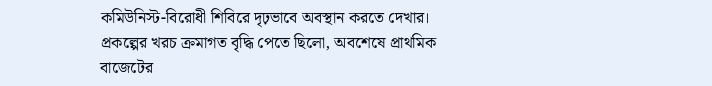কমিউনিস্ট-বিরোধী শিবিরে দৃঢ়ভাবে অবস্থান করতে দেখার। প্রকল্পের খরচ ক্রমাগত বৃদ্ধি পেতে ছিলো, অবশেষে প্রাথমিক বাজেটের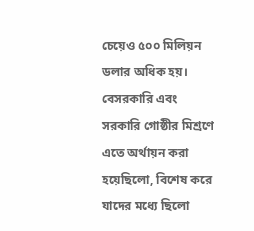চেয়েও ৫০০ মিলিয়ন ডলার অধিক হয়। বেসরকারি এবং সরকারি গোষ্ঠীর মিশ্রণে এতে অর্থায়ন করা হয়েছিলো, বিশেষ করে যাদের মধ্যে ছিলো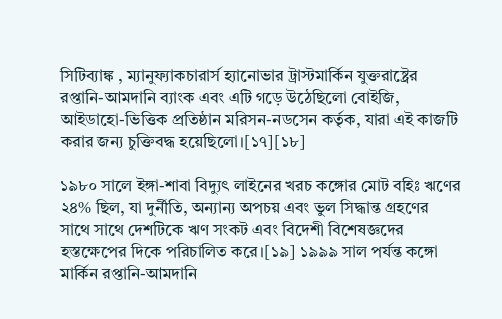সিটিব্যাঙ্ক , ম্যানুফ্যাকচারার্স হ্যানোভার ট্রাস্টমার্কিন যুক্তরাষ্ট্রের রপ্তানি-আমদানি ব্যাংক এবং এটি গড়ে উঠেছিলো বোইজি, আইডাহো-ভিত্তিক প্রতিষ্ঠান মরিসন-নডসেন কর্তৃক, যারা এই কাজটি করার জন্য চুক্তিবদ্ধ হয়েছিলো।[১৭][১৮]

১৯৮০ সালে ইঙ্গা-শাবা বিদ্যুৎ লাইনের খরচ কঙ্গোর মোট বহিঃ ঋণের ২৪% ছিল, যা দুর্নীতি, অন্যান্য অপচয় এবং ভুল সিদ্ধান্ত গ্রহণের সাথে সাথে দেশটিকে ঋণ সংকট এবং বিদেশী বিশেষজ্ঞদের হস্তক্ষেপের দিকে পরিচালিত করে।[১৯] ১৯৯৯ সাল পর্যন্ত কঙ্গো মার্কিন রপ্তানি-আমদানি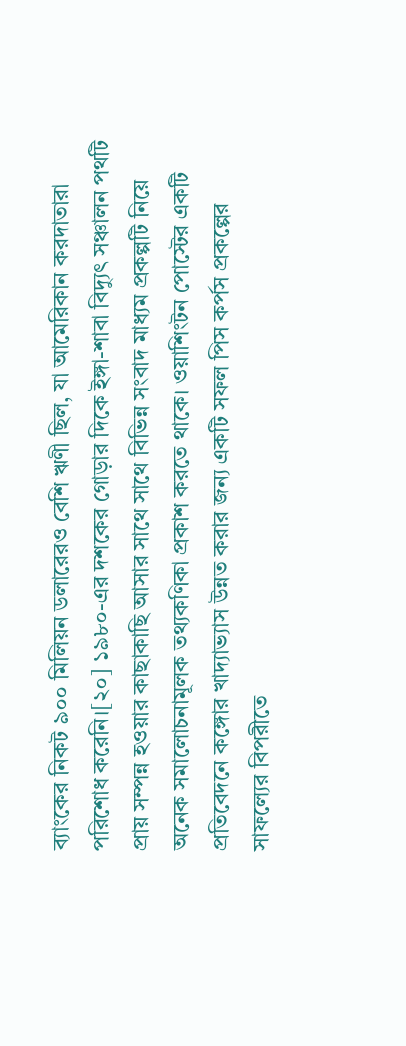ব্যাংকের নিকট ৯০০ মিলিয়ন ডলারেরও বেশি ঋণী ছিল, যা আমেরিকান করদাতারা পরিশোধ করেনি।[২০] ১৯৮০-এর দশকের গোড়ার দিকে ইঙ্গা-শাবা বিদ্যুৎ সঞ্চালন পথটি প্রায় সম্পন্ন হওয়ার কাছাকাছি আসার সাথে সাথে বিভিন্ন সংবাদ মাধ্যম প্রকল্পটি নিয়ে অনেক সমালোচনামূলক তথ্যকণিকা প্রকাশ করতে থাকে। ওয়াশিংটন পোস্টের একটি প্রতিবেদনে কঙ্গোর খাদ্যাভ্যাস উন্নত করার জন্য একটি সফল পিস কর্পস প্রকল্পের সাফল্যের বিপরীতে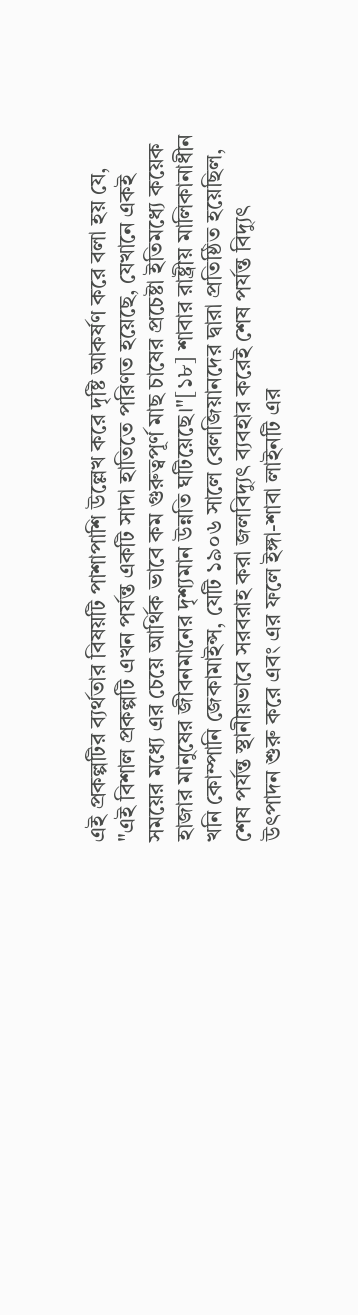এই প্রকল্পটির ব্যর্থতার বিষয়টি পাশাপাশি উল্লেখ করে দৃষ্টি আকর্ষণ করে বলা হয় যে, "এই বিশাল প্রকল্পটি এখন পর্যন্ত একটি সাদা হাতিতে পরিণত হয়েছে, যেখানে একই সময়ের মধ্যে এর চেয়ে আর্থিক ভাবে কম গুরুত্বপূর্ণ মাছ চাষের প্রচেষ্টা ইতিমধ্যে কয়েক হাজার মানুষের জীবনমানের দৃশ্যমান উন্নতি ঘটিয়েছে।"[১৮] শাবার রাষ্ট্রীয় মালিকানাধীন খনি কোম্পানি জেকামাইন্স, যেটি ১৯০৬ সালে বেলজিয়ানদের দ্বারা প্রতিষ্ঠিত হয়েছিল, শেষ পর্যন্ত স্থানীয়ভাবে সরবরাহ করা জলবিদ্যুৎ ব্যবহার করেই শেষ পর্যন্ত বিদ্যুৎ উৎপাদন শুরু করে এবং এর ফলে ইঙ্গা-শাবা লাইনটি এর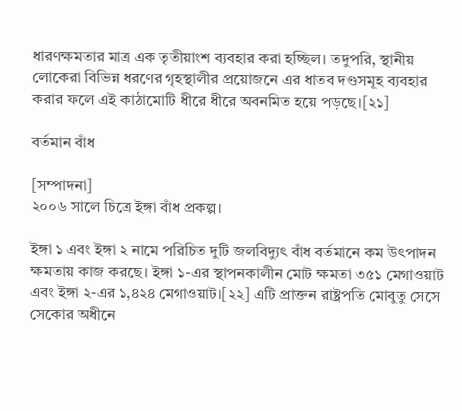ধারণক্ষমতার মাত্র এক তৃতীয়াংশ ব্যবহার করা হচ্ছিল। তদুপরি, স্থানীয় লোকেরা বিভিন্ন ধরণের গৃহস্থালীর প্রয়োজনে এর ধাতব দণ্ডসমূহ ব্যবহার করার ফলে এই কাঠামোটি ধীরে ধীরে অবনমিত হয়ে পড়ছে।[২১]

বর্তমান বাঁধ

[সম্পাদনা]
২০০৬ সালে চিত্রে ইঙ্গা বাঁধ প্রকল্প।

ইঙ্গা ১ এবং ইঙ্গা ২ নামে পরিচিত দুটি জলবিদ্যুৎ বাঁধ বর্তমানে কম উৎপাদন ক্ষমতায় কাজ করছে। ইঙ্গা ১-এর স্থাপনকালীন মোট ক্ষমতা ৩৫১ মেগাওয়াট এবং ইঙ্গা ২-এর ১,৪২৪ মেগাওয়াট।[২২] এটি প্রাক্তন রাষ্ট্রপতি মোবুতু সেসে সেকোর অধীনে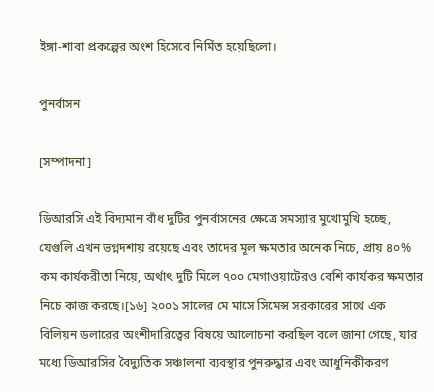ইঙ্গা-শাবা প্রকল্পের অংশ হিসেবে নির্মিত হয়েছিলো।

পুনর্বাসন

[সম্পাদনা]

ডিআরসি এই বিদ্যমান বাঁধ দুটির পুনর্বাসনের ক্ষেত্রে সমস্যার মুখোমুখি হচ্ছে, যেগুলি এখন ভগ্নদশায় রয়েছে এবং তাদের মূল ক্ষমতার অনেক নিচে, প্রায় ৪০% কম কার্যকরীতা নিয়ে, অর্থাৎ দুটি মিলে ৭০০ মেগাওয়াটেরও বেশি কার্যকর ক্ষমতার নিচে কাজ করছে।[১৬] ২০০১ সালের মে মাসে সিমেন্স সরকারের সাথে এক বিলিয়ন ডলারের অংশীদারিত্বের বিষয়ে আলোচনা করছিল বলে জানা গেছে, যার মধ্যে ডিআরসির বৈদ্যুতিক সঞ্চালনা ব্যবস্থার পুনরুদ্ধার এবং আধুনিকীকরণ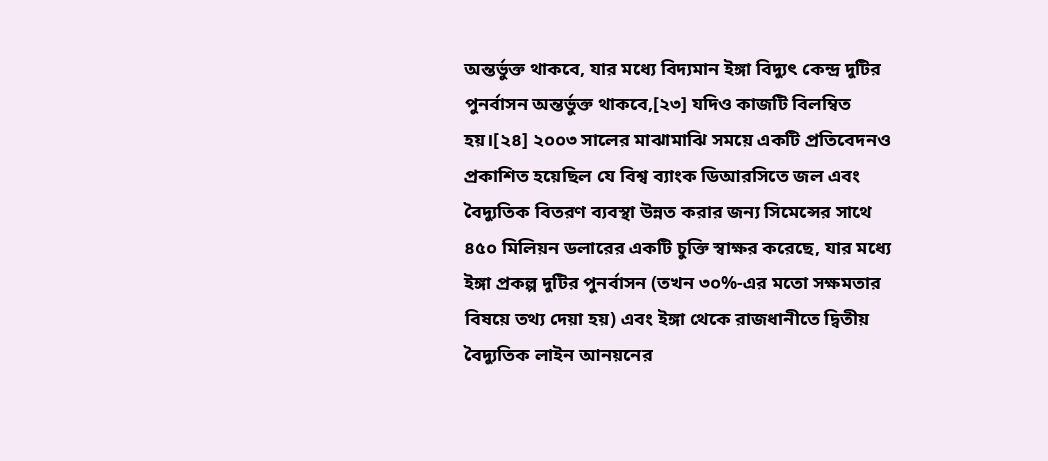অন্তর্ভুক্ত থাকবে, যার মধ্যে বিদ্যমান ইঙ্গা বিদ্যুৎ কেন্দ্র দুটির পুনর্বাসন অন্তর্ভুক্ত থাকবে,[২৩] যদিও কাজটি বিলম্বিত হয়।[২৪] ২০০৩ সালের মাঝামাঝি সময়ে একটি প্রতিবেদনও প্রকাশিত হয়েছিল যে বিশ্ব ব্যাংক ডিআরসিতে জল এবং বৈদ্যুতিক বিতরণ ব্যবস্থা উন্নত করার জন্য সিমেন্সের সাথে ৪৫০ মিলিয়ন ডলারের একটি চুক্তি স্বাক্ষর করেছে, যার মধ্যে ইঙ্গা প্রকল্প দুটির পুনর্বাসন (তখন ৩০%-এর মতো সক্ষমতার বিষয়ে তথ্য দেয়া হয়) এবং ইঙ্গা থেকে রাজধানীতে দ্বিতীয় বৈদ্যুতিক লাইন আনয়নের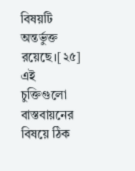বিষয়টি অন্তর্ভুক্ত রয়েছে।[২৫] এই চুক্তিগুলো বাস্তবায়নের বিষয়ে ঠিক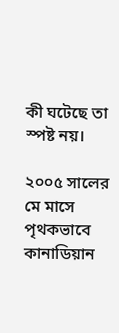কী ঘটেছে তা স্পষ্ট নয়।

২০০৫ সালের মে মাসে পৃথকভাবে কানাডিয়ান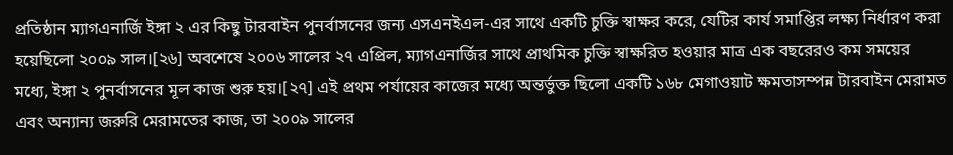প্রতিষ্ঠান ম্যাগএনার্জি ইঙ্গা ২ এর কিছু টারবাইন পুনর্বাসনের জন্য এসএনইএল-এর সাথে একটি চুক্তি স্বাক্ষর করে, যেটির কার্য সমাপ্তির লক্ষ্য নির্ধারণ করা হয়েছিলো ২০০৯ সাল।[২৬] অবশেষে ২০০৬ সালের ২৭ এপ্রিল, ম্যাগএনার্জির সাথে প্রাথমিক চুক্তি স্বাক্ষরিত হওয়ার মাত্র এক বছরেরও কম সময়ের মধ্যে, ইঙ্গা ২ পুনর্বাসনের মূল কাজ শুরু হয়।[২৭] এই প্রথম পর্যায়ের কাজের মধ্যে অন্তর্ভুক্ত ছিলো একটি ১৬৮ মেগাওয়াট ক্ষমতাসম্পন্ন টারবাইন মেরামত এবং অন্যান্য জরুরি মেরামতের কাজ, তা ২০০৯ সালের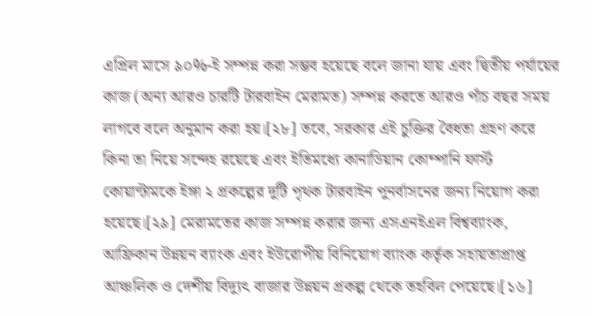এপ্রিল মাসে ৯০%-ই সম্পন্ন করা সম্ভব হয়েছে বলে জানা যায় এবং দ্বিতীয় পর্যায়ের কাজ (অন্য আরও চারটি টারবাইন মেরামত) সম্পন্ন করতে আরও পাঁচ বছর সময় লাগবে বলে অনুমান করা হয়।[২৮] তবে, সরকার এই চুক্তির বৈধতা গ্রহণ করে কিনা তা নিয়ে সন্দেহ রয়েছে এবং ইতিমধ্যে কানাডিয়ান কোম্পানি ফার্স্ট কোয়ান্টামকে ইঙ্গা ২ প্রকল্পের দুটি পৃথক টারবাইন পুনর্বাসনের জন্য নিয়োগ করা হয়েছে।[২৯] মেরামতের কাজ সম্পন্ন করার জন্য এসএনইএল বিশ্বব্যাংক, আফ্রিকান উন্নয়ন ব্যাংক এবং ইউরোপীয় বিনিয়োগ ব্যাংক কর্তৃক সহায়তাপ্রাপ্ত আঞ্চলিক ও দেশীয় বিদ্যুৎ বাজার উন্নয়ন প্রকল্প থেকে তহবিল পেয়েছে।[১৬]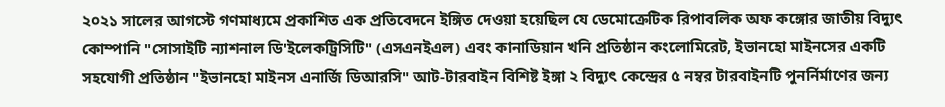২০২১ সালের আগস্টে গণমাধ্যমে প্রকাশিত এক প্রতিবেদনে ইঙ্গিত দেওয়া হয়েছিল যে ডেমোক্রেটিক রিপাবলিক অফ কঙ্গোর জাতীয় বিদ্যুৎ কোম্পানি "সোসাইটি ন্যাশনাল ডি'ইলেকট্রিসিটি" (এসএনইএল) এবং কানাডিয়ান খনি প্রতিষ্ঠান কংলোমিরেট, ইভানহো মাইনসের একটি সহযোগী প্রতিষ্ঠান "ইভানহো মাইনস এনার্জি ডিআরসি" আট-টারবাইন বিশিষ্ট ইঙ্গা ২ বিদ্যুৎ কেন্দ্রের ৫ নম্বর টারবাইনটি পুনর্নির্মাণের জন্য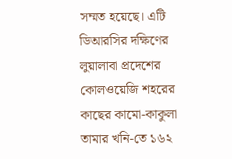সম্মত হয়েছে। এটি ডিআরসির দক্ষিণের লুয়ালাবা প্রদেশের কোলওয়েজি শহরের কাছের কামো-কাকুলা তামার খনি-তে ১৬২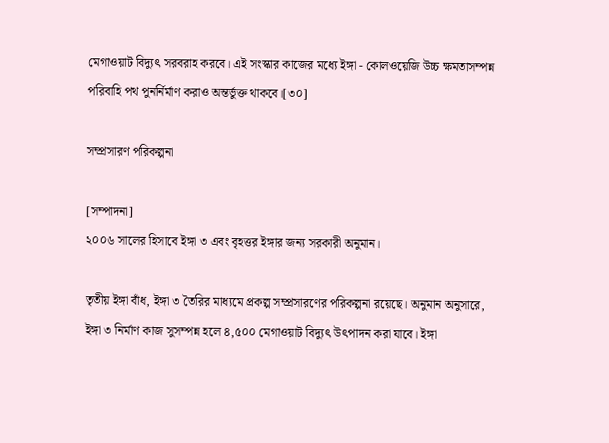মেগাওয়াট বিদ্যুৎ সরবরাহ করবে। এই সংস্কার কাজের মধ্যে ইঙ্গা - কোলওয়েজি উচ্চ ক্ষমতাসম্পন্ন পরিবাহি পথ পুনর্নির্মাণ করাও অন্তর্ভুক্ত থাকবে।[৩০]

সম্প্রসারণ পরিকল্পনা

[সম্পাদনা]
২০০৬ সালের হিসাবে ইঙ্গা ৩ এবং বৃহত্তর ইঙ্গার জন্য সরকারী অনুমান।

তৃতীয় ইঙ্গা বাঁধ, ইঙ্গা ৩ তৈরির মাধ্যমে প্রকল্প সম্প্রসারণের পরিকল্পনা রয়েছে। অনুমান অনুসারে, ইঙ্গা ৩ নির্মাণ কাজ সুসম্পন্ন হলে ৪,৫০০ মেগাওয়াট বিদ্যুৎ উৎপাদন করা যাবে। ইঙ্গা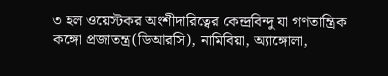৩ হল ওয়েস্টকর অংশীদারিত্বের কেন্দ্রবিন্দু যা গণতান্ত্রিক কঙ্গো প্রজাতন্ত্র(ডিআরসি), নামিবিয়া, অ্যাঙ্গোলা,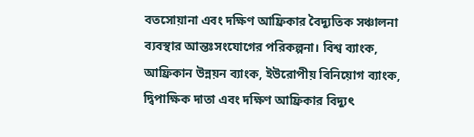বতসোয়ানা এবং দক্ষিণ আফ্রিকার বৈদ্যুতিক সঞ্চালনা ব্যবস্থার আন্তঃসংযোগের পরিকল্পনা। বিশ্ব ব্যাংক, আফ্রিকান উন্নয়ন ব্যাংক, ইউরোপীয় বিনিয়োগ ব্যাংক, দ্বিপাক্ষিক দাতা এবং দক্ষিণ আফ্রিকার বিদ্যুৎ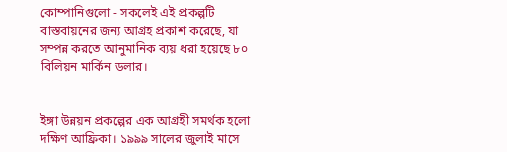কোম্পানিগুলো - সকলেই এই প্রকল্পটি বাস্তবায়নের জন্য আগ্রহ প্রকাশ করেছে, যা সম্পন্ন করতে আনুমানিক ব্যয় ধরা হয়েছে ৮০ বিলিয়ন মার্কিন ডলার।


ইঙ্গা উন্নয়ন প্রকল্পের এক আগ্রহী সমর্থক হলো দক্ষিণ আফ্রিকা। ১৯৯৯ সালের জুলাই মাসে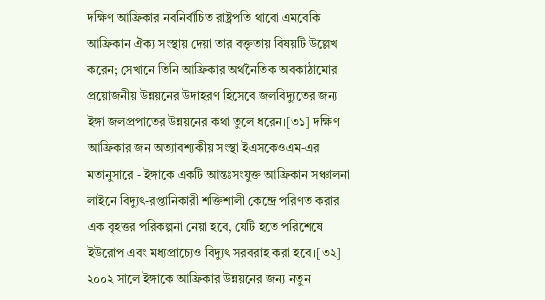দক্ষিণ আফ্রিকার নবনির্বাচিত রাষ্ট্রপতি থাবো এমবেকি আফ্রিকান ঐক্য সংস্থায় দেয়া তার বক্তৃতায় বিষয়টি উল্লেখ করেন; সেখানে তিনি আফ্রিকার অর্থনৈতিক অবকাঠামোর প্রয়োজনীয় উন্নয়নের উদাহরণ হিসেবে জলবিদ্যুতের জন্য ইঙ্গা জলপ্রপাতের উন্নয়নের কথা তুলে ধরেন।[৩১] দক্ষিণ আফ্রিকার জন অত্যাবশ্যকীয় সংস্থা ইএসকেওএম-এর মতানুসারে - ইঙ্গাকে একটি আন্তঃসংযুক্ত আফ্রিকান সঞ্চালনা লাইনে বিদ্যুৎ-রপ্তানিকারী শক্তিশালী কেন্দ্রে পরিণত করার এক বৃহত্তর পরিকল্পনা নেয়া হবে, যেটি হতে পরিশেষে ইউরোপ এবং মধ্যপ্রাচ্যেও বিদ্যুৎ সরবরাহ করা হবে।[৩২] ২০০২ সালে ইঙ্গাকে আফ্রিকার উন্নয়নের জন্য নতুন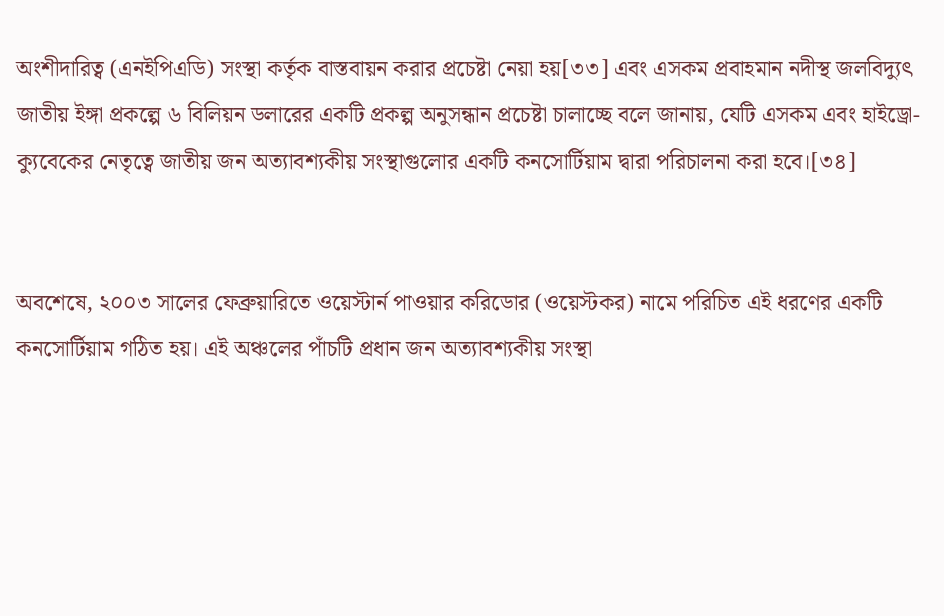অংশীদারিত্ব (এনইপিএডি) সংস্থা কর্তৃক বাস্তবায়ন করার প্রচেষ্টা নেয়া হয়[৩৩] এবং এসকম প্রবাহমান নদীস্থ জলবিদ্যুৎ জাতীয় ইঙ্গা প্রকল্পে ৬ বিলিয়ন ডলারের একটি প্রকল্প অনুসন্ধান প্রচেষ্টা চালাচ্ছে বলে জানায়, যেটি এসকম এবং হাইড্রো-ক্যুবেকের নেতৃত্বে জাতীয় জন অত্যাবশ্যকীয় সংস্থাগুলোর একটি কনসোর্টিয়াম দ্বারা পরিচালনা করা হবে।[৩৪]


অবশেষে, ২০০৩ সালের ফেব্রুয়ারিতে ওয়েস্টার্ন পাওয়ার করিডোর (ওয়েস্টকর) নামে পরিচিত এই ধরণের একটি কনসোর্টিয়াম গঠিত হয়। এই অঞ্চলের পাঁচটি প্রধান জন অত্যাবশ্যকীয় সংস্থা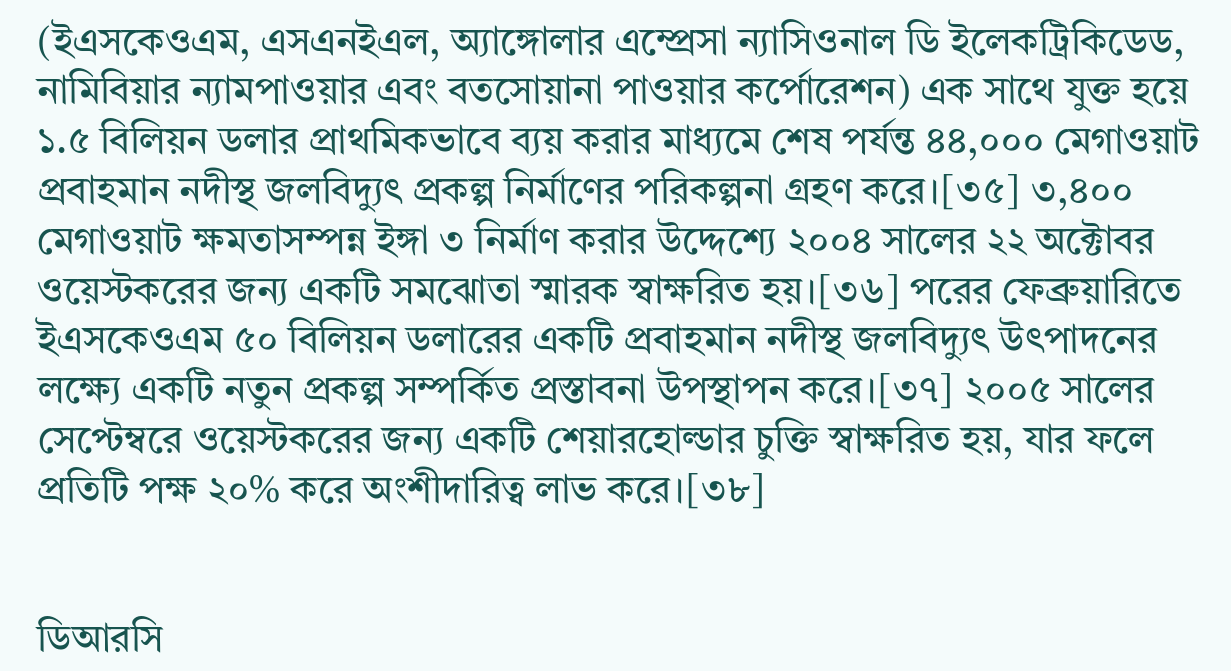(ইএসকেওএম, এসএনইএল, অ্যাঙ্গোলার এম্প্রেসা ন্যাসিওনাল ডি ইলেকট্রিকিডেড, নামিবিয়ার ন্যামপাওয়ার এবং বতসোয়ানা পাওয়ার কর্পোরেশন) এক সাথে যুক্ত হয়ে ১.৫ বিলিয়ন ডলার প্রাথমিকভাবে ব্যয় করার মাধ্যমে শেষ পর্যন্ত ৪৪,০০০ মেগাওয়াট প্রবাহমান নদীস্থ জলবিদ্যুৎ প্রকল্প নির্মাণের পরিকল্পনা গ্রহণ করে।[৩৫] ৩,৪০০ মেগাওয়াট ক্ষমতাসম্পন্ন ইঙ্গা ৩ নির্মাণ করার উদ্দেশ্যে ২০০৪ সালের ২২ অক্টোবর ওয়েস্টকরের জন্য একটি সমঝোতা স্মারক স্বাক্ষরিত হয়।[৩৬] পরের ফেব্রুয়ারিতে ইএসকেওএম ৫০ বিলিয়ন ডলারের একটি প্রবাহমান নদীস্থ জলবিদ্যুৎ উৎপাদনের লক্ষ্যে একটি নতুন প্রকল্প সম্পর্কিত প্রস্তাবনা উপস্থাপন করে।[৩৭] ২০০৫ সালের সেপ্টেম্বরে ওয়েস্টকরের জন্য একটি শেয়ারহোল্ডার চুক্তি স্বাক্ষরিত হয়, যার ফলে প্রতিটি পক্ষ ২০% করে অংশীদারিত্ব লাভ করে।[৩৮]


ডিআরসি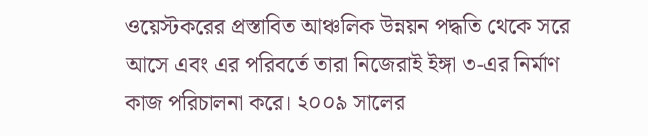ওয়েস্টকরের প্রস্তাবিত আঞ্চলিক উন্নয়ন পদ্ধতি থেকে সরে আসে এবং এর পরিবর্তে তারা নিজেরাই ইঙ্গা ৩-এর নির্মাণ কাজ পরিচালনা করে। ২০০৯ সালের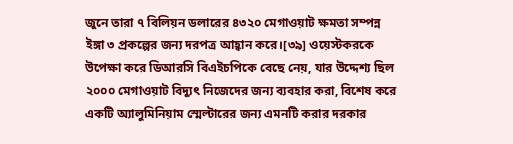জুনে তারা ৭ বিলিয়ন ডলারের ৪৩২০ মেগাওয়াট ক্ষমতা সম্পন্ন ইঙ্গা ৩ প্রকল্পের জন্য দরপত্র আহ্বান করে।[৩৯] ওয়েস্টকরকে উপেক্ষা করে ডিআরসি বিএইচপিকে বেছে নেয়, যার উদ্দেশ্য ছিল ২০০০ মেগাওয়াট বিদ্যুৎ নিজেদের জন্য ব্যবহার করা, বিশেষ করে একটি অ্যালুমিনিয়াম স্মেল্টারের জন্য এমনটি করার দরকার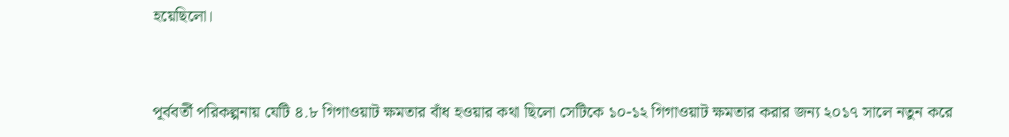হয়েছিলো।


পূর্ববর্তী পরিকল্পনায় যেটি ৪.৮ গিগাওয়াট ক্ষমতার বাঁধ হওয়ার কথা ছিলো সেটিকে ১০-১২ গিগাওয়াট ক্ষমতার করার জন্য ২০১৭ সালে নতুন করে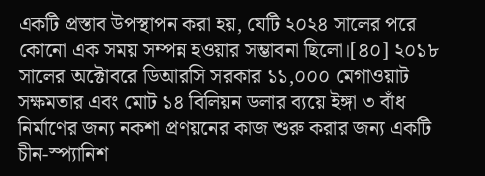একটি প্রস্তাব উপস্থাপন করা হয়, যেটি ২০২৪ সালের পরে কোনো এক সময় সম্পন্ন হওয়ার সম্ভাবনা ছিলো।[৪০] ২০১৮ সালের অক্টোবরে ডিআরসি সরকার ১১,০০০ মেগাওয়াট সক্ষমতার এবং মোট ১৪ বিলিয়ন ডলার ব্যয়ে ইঙ্গা ৩ বাঁধ নির্মাণের জন্য নকশা প্রণয়নের কাজ শুরু করার জন্য একটি চীন-স্প্যানিশ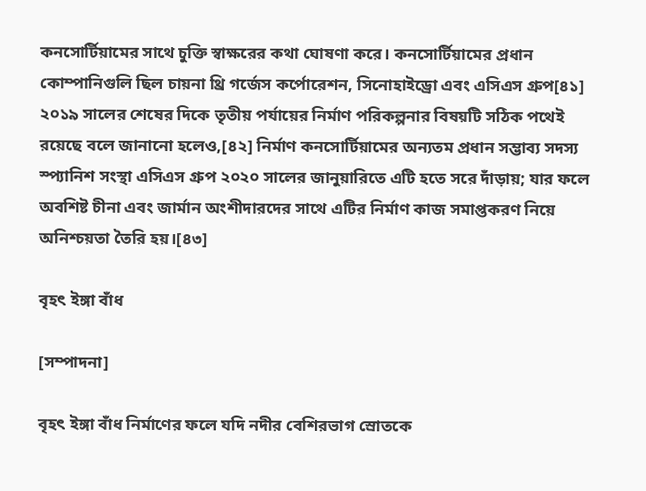কনসোর্টিয়ামের সাথে চুক্তি স্বাক্ষরের কথা ঘোষণা করে। কনসোর্টিয়ামের প্রধান কোম্পানিগুলি ছিল চায়না থ্রি গর্জেস কর্পোরেশন, সিনোহাইড্রো এবং এসিএস গ্রুপ[৪১] ২০১৯ সালের শেষের দিকে তৃতীয় পর্যায়ের নির্মাণ পরিকল্পনার বিষয়টি সঠিক পথেই রয়েছে বলে জানানো হলেও,[৪২] নির্মাণ কনসোর্টিয়ামের অন্যতম প্রধান সম্ভাব্য সদস্য স্প্যানিশ সংস্থা এসিএস গ্রুপ ২০২০ সালের জানুয়ারিতে এটি হতে সরে দাঁড়ায়; যার ফলে অবশিষ্ট চীনা এবং জার্মান অংশীদারদের সাথে এটির নির্মাণ কাজ সমাপ্তকরণ নিয়ে অনিশ্চয়তা তৈরি হয়।[৪৩]

বৃহৎ ইঙ্গা বাঁধ

[সম্পাদনা]

বৃহৎ ইঙ্গা বাঁধ নির্মাণের ফলে যদি নদীর বেশিরভাগ স্রোতকে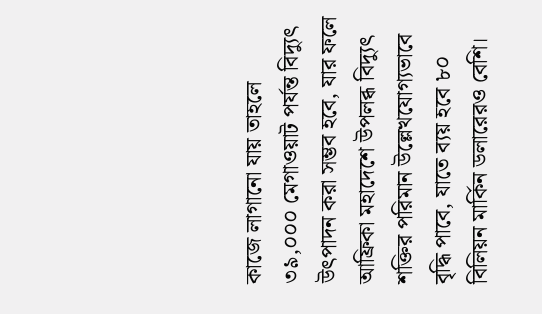কাজে লাগানো যায় তাহলে ৩৯,০০০ মেগাওয়াট পর্যন্ত বিদ্যুৎ উৎপাদন করা সম্ভব হবে, যার ফলে আফ্রিকা মহাদেশে উপলব্ধ বিদ্যুৎ শক্তির পরিমান উল্লেখযোগ্যভাবে বৃদ্ধি পাবে, যাতে ব্যয় হবে ৮০ বিলিয়ন মার্কিন ডলারেরও বেশি।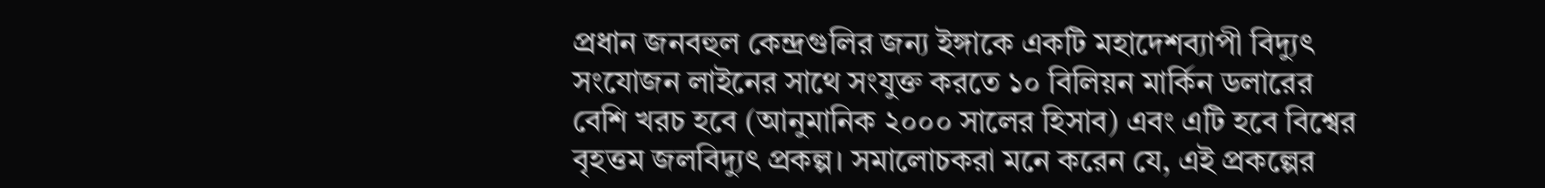প্রধান জনবহুল কেন্দ্রগুলির জন্য ইঙ্গাকে একটি মহাদেশব্যাপী বিদ্যুৎ সংযোজন লাইনের সাথে সংযুক্ত করতে ১০ বিলিয়ন মার্কিন ডলারের বেশি খরচ হবে (আনুমানিক ২০০০ সালের হিসাব) এবং এটি হবে বিশ্বের বৃহত্তম জলবিদ্যুৎ প্রকল্প। সমালোচকরা মনে করেন যে, এই প্রকল্পের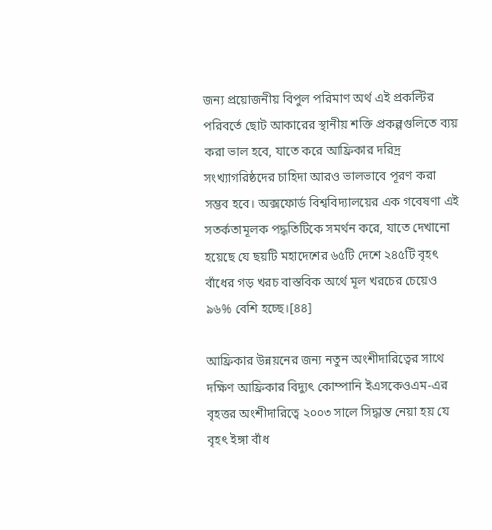জন্য প্রয়োজনীয় বিপুল পরিমাণ অর্থ এই প্রকল্টির পরিবর্তে ছোট আকারের স্থানীয় শক্তি প্রকল্পগুলিতে ব্যয় করা ভাল হবে, যাতে করে আফ্রিকার দরিদ্র সংখ্যাগরিষ্ঠদের চাহিদা আরও ভালভাবে পূরণ করা সম্ভব হবে। অক্সফোর্ড বিশ্ববিদ্যালয়ের এক গবেষণা এই সতর্কতামূলক পদ্ধতিটিকে সমর্থন করে, যাতে দেখানো হয়েছে যে ছয়টি মহাদেশের ৬৫টি দেশে ২৪৫টি বৃহৎ বাঁধের গড় খরচ বাস্তবিক অর্থে মূল খরচের চেয়েও ৯৬% বেশি হচ্ছে।[৪৪]

আফ্রিকার উন্নয়নের জন্য নতুন অংশীদারিত্বের সাথে দক্ষিণ আফ্রিকার বিদ্যুৎ কোম্পানি ইএসকেওএম-এর বৃহত্তর অংশীদারিত্বে ২০০৩ সালে সিদ্ধান্ত নেয়া হয় যে বৃহৎ ইঙ্গা বাঁধ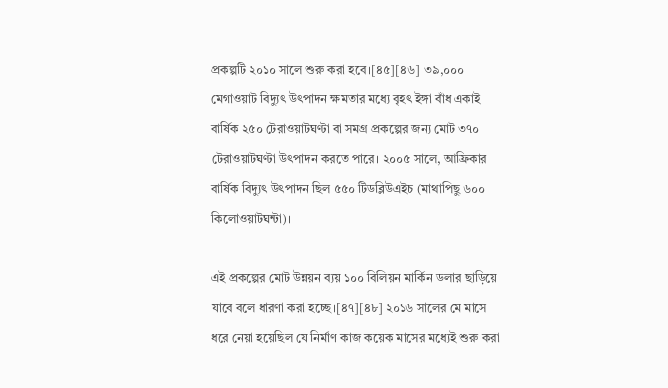প্রকল্পটি ২০১০ সালে শুরু করা হবে।[৪৫][৪৬] ৩৯,০০০ মেগাওয়াট বিদ্যুৎ উৎপাদন ক্ষমতার মধ্যে বৃহৎ ইঙ্গা বাঁধ একাই বার্ষিক ২৫০ টেরাওয়াটঘণ্টা বা সমগ্র প্রকল্পের জন্য মোট ৩৭০ টেরাওয়াটঘণ্টা উৎপাদন করতে পারে। ২০০৫ সালে, আফ্রিকার বার্ষিক বিদ্যুৎ উৎপাদন ছিল ৫৫০ টিডব্লিউএইচ (মাথাপিছু ৬০০ কিলোওয়াটঘন্টা)।

এই প্রকল্পের মোট উন্নয়ন ব্যয় ১০০ বিলিয়ন মার্কিন ডলার ছাড়িয়ে যাবে বলে ধারণা করা হচ্ছে।[৪৭][৪৮] ২০১৬ সালের মে মাসে ধরে নেয়া হয়েছিল যে নির্মাণ কাজ কয়েক মাসের মধ্যেই শুরু করা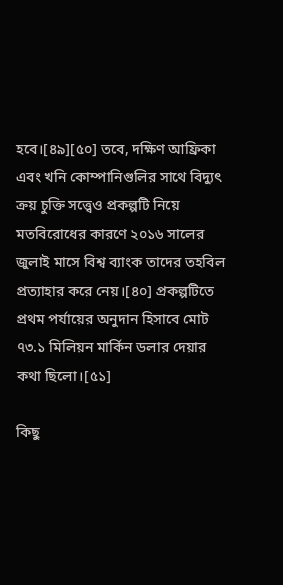হবে।[৪৯][৫০] তবে, দক্ষিণ আফ্রিকা এবং খনি কোম্পানিগুলির সাথে বিদ্যুৎ ক্রয় চুক্তি সত্ত্বেও প্রকল্পটি নিয়ে মতবিরোধের কারণে ২০১৬ সালের জুলাই মাসে বিশ্ব ব্যাংক তাদের তহবিল প্রত্যাহার করে নেয়।[৪০] প্রকল্পটিতে প্রথম পর্যায়ের অনুদান হিসাবে মোট ৭৩.১ মিলিয়ন মার্কিন ডলার দেয়ার কথা ছিলো।[৫১]

কিছু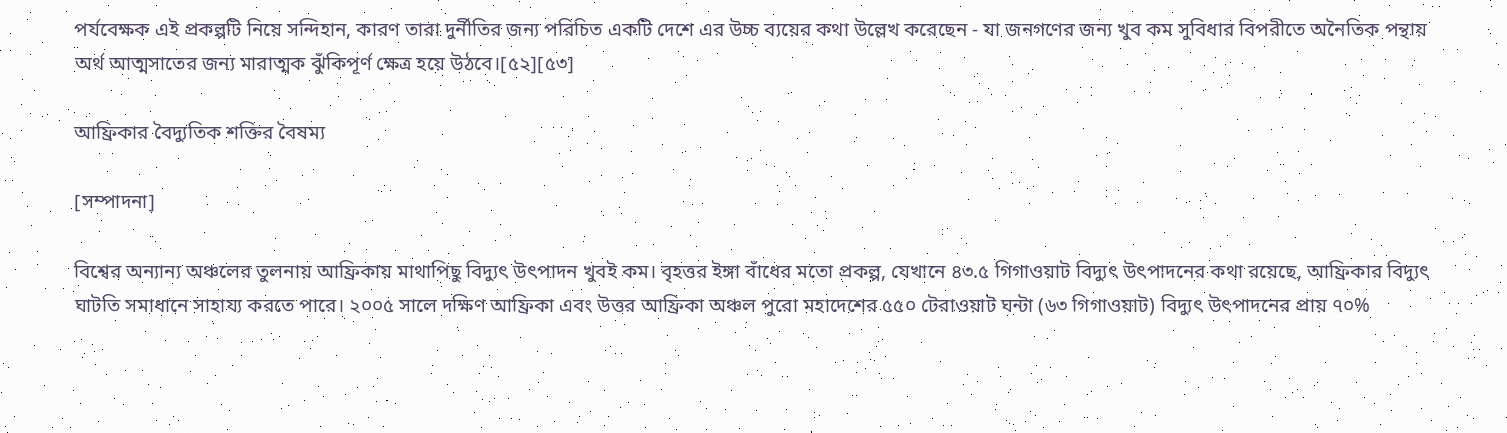পর্যবেক্ষক এই প্রকল্পটি নিয়ে সন্দিহান, কারণ তারা দুর্নীতির জন্য পরিচিত একটি দেশে এর উচ্চ ব্যয়ের কথা উল্লেখ করেছেন - যা জনগণের জন্য খুব কম সুবিধার বিপরীতে অনৈতিক পন্থায় অর্থ আত্মসাতের জন্য মারাত্মক ঝুঁকিপূর্ণ ক্ষেত্র হয়ে উঠবে।[৫২][৫৩]

আফ্রিকার বৈদ্যুতিক শক্তির বৈষম্য

[সম্পাদনা]

বিশ্বের অন্যান্য অঞ্চলের তুলনায় আফ্রিকায় মাথাপিছু বিদ্যুৎ উৎপাদন খুবই কম। বৃহত্তর ইঙ্গা বাঁধের মতো প্রকল্প, যেখানে ৪৩.৫ গিগাওয়াট বিদ্যুৎ উৎপাদনের কথা রয়েছে, আফ্রিকার বিদ্যুৎ ঘাটতি সমাধানে সাহায্য করতে পারে। ২০০৫ সালে দক্ষিণ আফ্রিকা এবং উত্তর আফ্রিকা অঞ্চল পুরো মহাদেশের ৫৫০ টেরাওয়াট ঘন্টা (৬৩ গিগাওয়াট) বিদ্যুৎ উৎপাদনের প্রায় ৭০%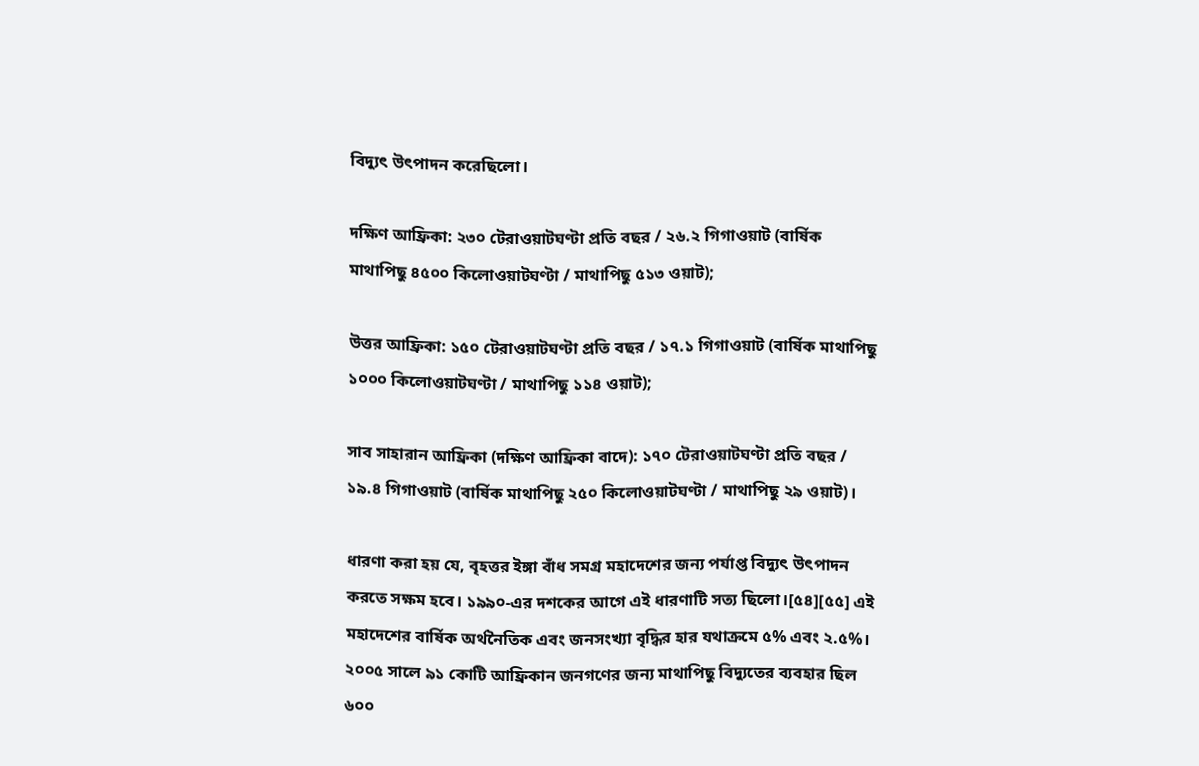বিদ্যুৎ উৎপাদন করেছিলো।

দক্ষিণ আফ্রিকা: ২৩০ টেরাওয়াটঘণ্টা প্রতি বছর / ২৬.২ গিগাওয়াট (বার্ষিক মাথাপিছু ৪৫০০ কিলোওয়াটঘণ্টা / মাথাপিছু ৫১৩ ওয়াট);

উত্তর আফ্রিকা: ১৫০ টেরাওয়াটঘণ্টা প্রতি বছর / ১৭.১ গিগাওয়াট (বার্ষিক মাথাপিছু ১০০০ কিলোওয়াটঘণ্টা / মাথাপিছু ১১৪ ওয়াট);

সাব সাহারান আফ্রিকা (দক্ষিণ আফ্রিকা বাদে): ১৭০ টেরাওয়াটঘণ্টা প্রতি বছর / ১৯.৪ গিগাওয়াট (বার্ষিক মাথাপিছু ২৫০ কিলোওয়াটঘণ্টা / মাথাপিছু ২৯ ওয়াট)।

ধারণা করা হয় যে, বৃহত্তর ইঙ্গা বাঁধ সমগ্র মহাদেশের জন্য পর্যাপ্ত বিদ্যুৎ উৎপাদন করতে সক্ষম হবে। ১৯৯০-এর দশকের আগে এই ধারণাটি সত্য ছিলো।[৫৪][৫৫] এই মহাদেশের বার্ষিক অর্থনৈতিক এবং জনসংখ্যা বৃদ্ধির হার যথাক্রমে ৫% এবং ২.৫%। ২০০৫ সালে ৯১ কোটি আফ্রিকান জনগণের জন্য মাথাপিছু বিদ্যুতের ব্যবহার ছিল ৬০০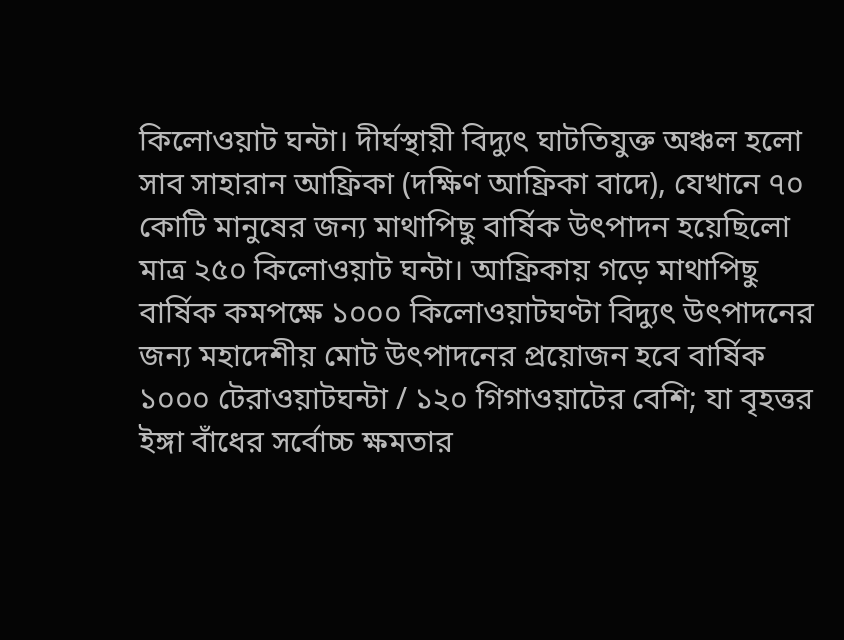কিলোওয়াট ঘন্টা। দীর্ঘস্থায়ী বিদ্যুৎ ঘাটতিযুক্ত অঞ্চল হলো সাব সাহারান আফ্রিকা (দক্ষিণ আফ্রিকা বাদে), যেখানে ৭০ কোটি মানুষের জন্য মাথাপিছু বার্ষিক উৎপাদন হয়েছিলো মাত্র ২৫০ কিলোওয়াট ঘন্টা। আফ্রিকায় গড়ে মাথাপিছু বার্ষিক কমপক্ষে ১০০০ কিলোওয়াটঘণ্টা বিদ্যুৎ উৎপাদনের জন্য মহাদেশীয় মোট উৎপাদনের প্রয়োজন হবে বার্ষিক ১০০০ টেরাওয়াটঘন্টা / ১২০ গিগাওয়াটের বেশি; যা বৃহত্তর ইঙ্গা বাঁধের সর্বোচ্চ ক্ষমতার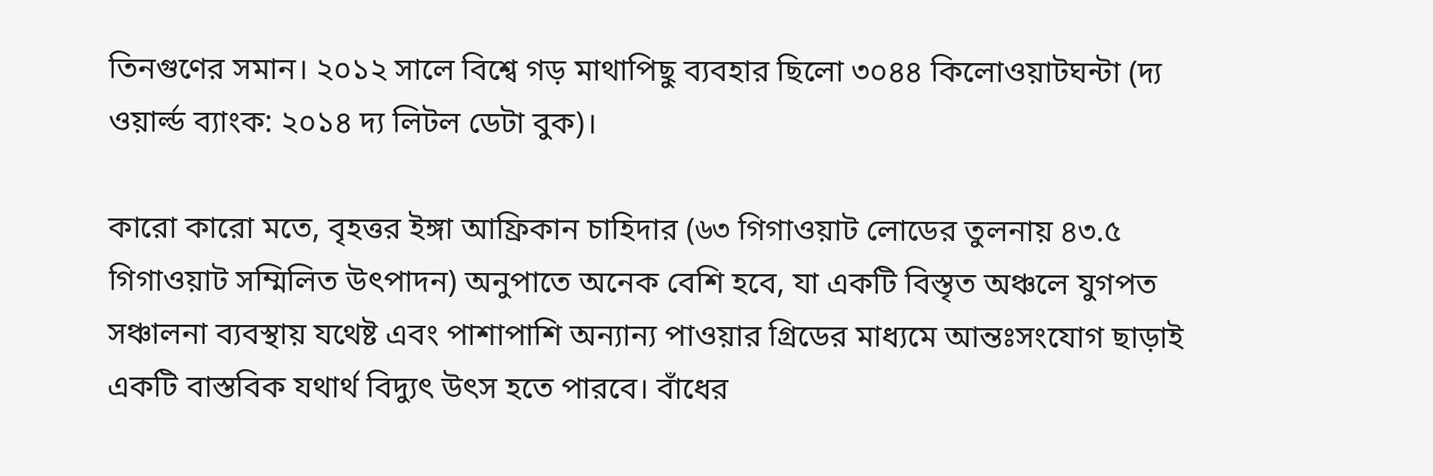তিনগুণের সমান। ২০১২ সালে বিশ্বে গড় মাথাপিছু ব্যবহার ছিলো ৩০৪৪ কিলোওয়াটঘন্টা (দ্য ওয়ার্ল্ড ব্যাংক: ২০১৪ দ্য লিটল ডেটা বুক)।

কারো কারো মতে, বৃহত্তর ইঙ্গা আফ্রিকান চাহিদার (৬৩ গিগাওয়াট লোডের তুলনায় ৪৩.৫ গিগাওয়াট সম্মিলিত উৎপাদন) অনুপাতে অনেক বেশি হবে, যা একটি বিস্তৃত অঞ্চলে যুগপত সঞ্চালনা ব্যবস্থায় যথেষ্ট এবং পাশাপাশি অন্যান্য পাওয়ার গ্রিডের মাধ্যমে আন্তঃসংযোগ ছাড়াই একটি বাস্তবিক যথার্থ বিদ্যুৎ উৎস হতে পারবে। বাঁধের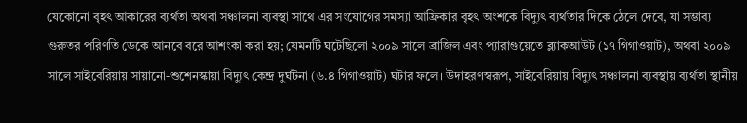যেকোনো বৃহৎ আকারের ব্যর্থতা অথবা সঞ্চালনা ব্যবস্থা সাথে এর সংযোগের সমস্যা আফ্রিকার বৃহৎ অংশকে বিদ্যুৎ ব্যর্থতার দিকে ঠেলে দেবে, যা সম্ভাব্য গুরুতর পরিণতি ডেকে আনবে বরে আশংকা করা হয়; যেমনটি ঘটেছিলো ২০০৯ সালে ব্রাজিল এবং প্যারাগুয়েতে ব্ল্যাকআউট (১৭ গিগাওয়াট), অথবা ২০০৯ সালে সাইবেরিয়ায় সায়ানো-শুশেনস্কায়া বিদ্যুৎ কেন্দ্র দুর্ঘটনা (৬.৪ গিগাওয়াট) ঘটার ফলে। উদাহরণস্বরূপ, সাইবেরিয়ায় বিদ্যুৎ সঞ্চালনা ব্যবস্থায় ব্যর্থতা স্থানীয়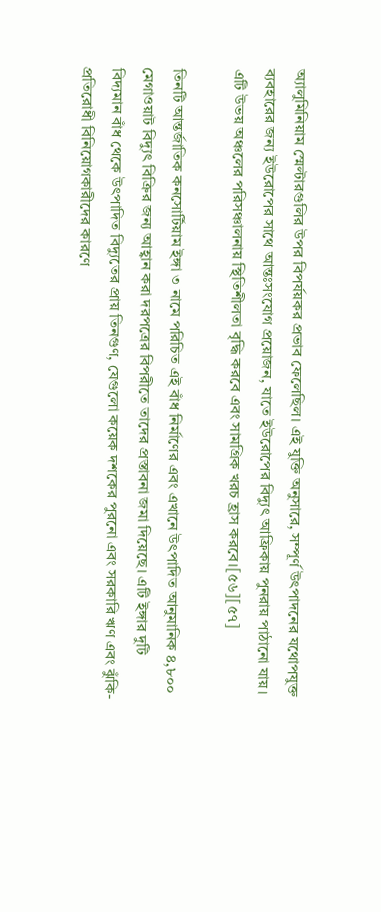অ্যালুমিনিয়াম স্মেল্টারগুলির উপর বিপর্যয়কর প্রভাব ফেলেছিল। এই যুক্তি অনুসারে, সম্পূর্ণ উৎপাদনের যথোপযুক্ত ব্যবহারের জন্য ইউরোপের সাথে আন্তঃসংযোগ প্রয়োজন, যাতে ইউরোপের বিদ্যুৎ আফ্রিকায় পুনরায় পাঠানো যায়। এটি উভয় অঞ্চলের পরিসঞ্চালনায় স্থিতিশীলতা বৃদ্ধি করবে এবং সামগ্রিক খরচ হ্রাস করবে।[৫৬][৫৭]

তিনটি আন্তর্জাতিক কনসোর্টিয়াম ইঙ্গা ৩ নামে পরিচিত এই বাঁধ নির্মাণের এবং এখানে উৎপাদিত আনুমানিক ৪,৮০০ মেগাওয়াট বিদ্যুৎ বিক্রির জন্য আহ্বান করা দরপত্রের বিপরীতে তাদের প্রস্তাবনা জমা দিয়েছে। এটি ইঙ্গার দুটি বিদ্যমান বাঁধ থেকে উৎপাদিত বিদ্যুতের প্রায় তিনগুণ, যেগুলো কয়েক দশকের পুরনো এবং সরকারি ঋণ এবং ঝুঁকি-প্রতিরোধী বিনিয়োগকারীদের কারণে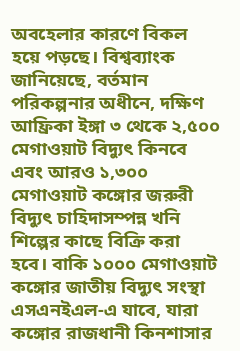অবহেলার কারণে বিকল হয়ে পড়ছে। বিশ্বব্যাংক জানিয়েছে, বর্তমান পরিকল্পনার অধীনে, দক্ষিণ আফ্রিকা ইঙ্গা ৩ থেকে ২,৫০০ মেগাওয়াট বিদ্যুৎ কিনবে এবং আরও ১,৩০০ মেগাওয়াট কঙ্গোর জরুরী বিদ্যুৎ চাহিদাসম্পন্ন খনি শিল্পের কাছে বিক্রি করা হবে। বাকি ১০০০ মেগাওয়াট কঙ্গোর জাতীয় বিদ্যুৎ সংস্থা এসএনইএল-এ যাবে, যারা কঙ্গোর রাজধানী কিনশাসার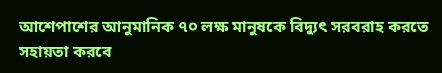আশেপাশের আনুমানিক ৭০ লক্ষ মানুষকে বিদ্যুৎ সরবরাহ করতে সহায়তা করবে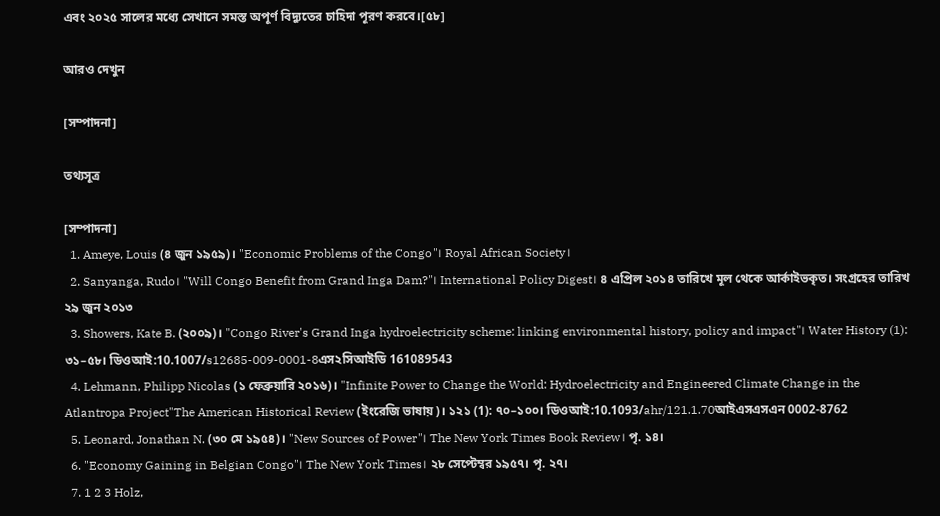এবং ২০২৫ সালের মধ্যে সেখানে সমস্ত অপূর্ণ বিদ্যুতের চাহিদা পূরণ করবে।[৫৮]

আরও দেখুন

[সম্পাদনা]

তথ্যসূত্র

[সম্পাদনা]
  1. Ameye, Louis (৪ জুন ১৯৫৯)। "Economic Problems of the Congo"। Royal African Society।
  2. Sanyanga, Rudo। "Will Congo Benefit from Grand Inga Dam?"। International Policy Digest। ৪ এপ্রিল ২০১৪ তারিখে মূল থেকে আর্কাইভকৃত। সংগ্রহের তারিখ ২৯ জুন ২০১৩
  3. Showers, Kate B. (২০০৯)। "Congo River's Grand Inga hydroelectricity scheme: linking environmental history, policy and impact"। Water History (1): ৩১–৫৮। ডিওআই:10.1007/s12685-009-0001-8এস২সিআইডি 161089543
  4. Lehmann, Philipp Nicolas (১ ফেব্রুয়ারি ২০১৬)। "Infinite Power to Change the World: Hydroelectricity and Engineered Climate Change in the Atlantropa Project"The American Historical Review (ইংরেজি ভাষায়)। ১২১ (1): ৭০–১০০। ডিওআই:10.1093/ahr/121.1.70আইএসএসএন 0002-8762
  5. Leonard, Jonathan N. (৩০ মে ১৯৫৪)। "New Sources of Power"। The New York Times Book Review। পৃ. ১৪।
  6. "Economy Gaining in Belgian Congo"। The New York Times। ২৮ সেপ্টেম্বর ১৯৫৭। পৃ. ২৭।
  7. 1 2 3 Holz,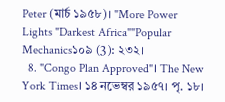Peter (মার্চ ১৯৫৮)। "More Power Lights "Darkest Africa""Popular Mechanics১০৯ (3): ২৩২।
  8. "Congo Plan Approved"। The New York Times। ১৪ নভেম্বর ১৯৫৭। পৃ. ১৮।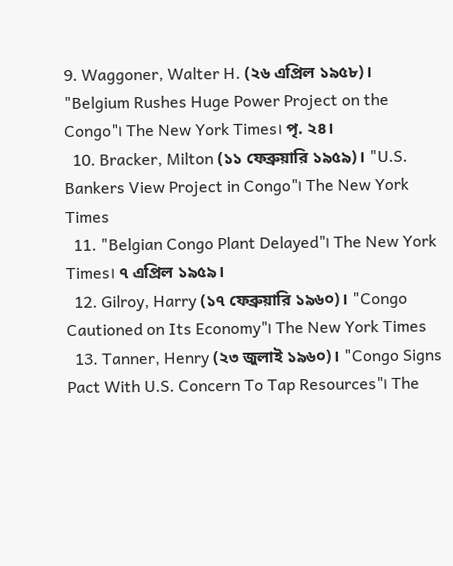9. Waggoner, Walter H. (২৬ এপ্রিল ১৯৫৮)। "Belgium Rushes Huge Power Project on the Congo"। The New York Times। পৃ. ২৪।
  10. Bracker, Milton (১১ ফেব্রুয়ারি ১৯৫৯)। "U.S. Bankers View Project in Congo"। The New York Times
  11. "Belgian Congo Plant Delayed"। The New York Times। ৭ এপ্রিল ১৯৫৯।
  12. Gilroy, Harry (১৭ ফেব্রুয়ারি ১৯৬০)। "Congo Cautioned on Its Economy"। The New York Times
  13. Tanner, Henry (২৩ জুলাই ১৯৬০)। "Congo Signs Pact With U.S. Concern To Tap Resources"। The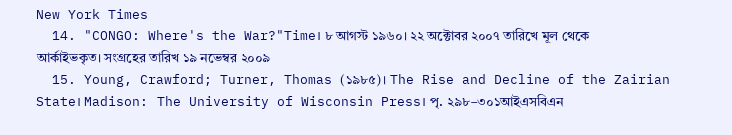New York Times
  14. "CONGO: Where's the War?"Time। ৮ আগস্ট ১৯৬০। ২২ অক্টোবর ২০০৭ তারিখে মূল থেকে আর্কাইভকৃত। সংগ্রহের তারিখ ১৯ নভেম্বর ২০০৯
  15. Young, Crawford; Turner, Thomas (১৯৮৫)। The Rise and Decline of the Zairian State। Madison: The University of Wisconsin Press। পৃ. ২৯৮–৩০১আইএসবিএন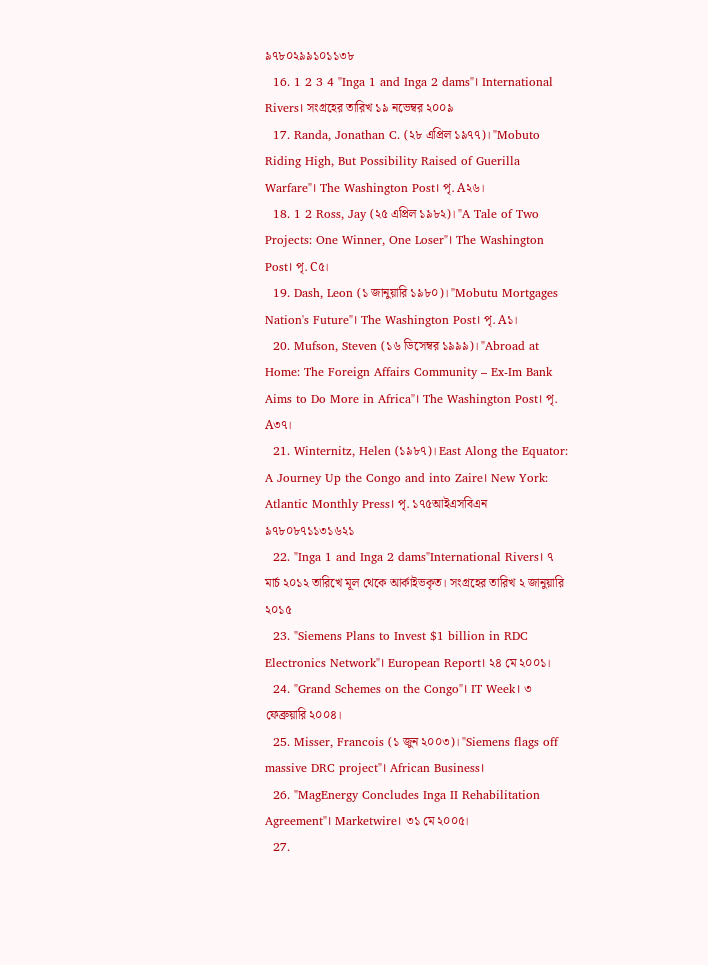৯৭৮০২৯৯১০১১৩৮
  16. 1 2 3 4 "Inga 1 and Inga 2 dams"। International Rivers। সংগ্রহের তারিখ ১৯ নভেম্বর ২০০৯
  17. Randa, Jonathan C. (২৮ এপ্রিল ১৯৭৭)। "Mobuto Riding High, But Possibility Raised of Guerilla Warfare"। The Washington Post। পৃ. A২৬।
  18. 1 2 Ross, Jay (২৫ এপ্রিল ১৯৮২)। "A Tale of Two Projects: One Winner, One Loser"। The Washington Post। পৃ. C৫।
  19. Dash, Leon (১ জানুয়ারি ১৯৮০)। "Mobutu Mortgages Nation's Future"। The Washington Post। পৃ. A১।
  20. Mufson, Steven (১৬ ডিসেম্বর ১৯৯৯)। "Abroad at Home: The Foreign Affairs Community – Ex-Im Bank Aims to Do More in Africa"। The Washington Post। পৃ. A৩৭।
  21. Winternitz, Helen (১৯৮৭)। East Along the Equator: A Journey Up the Congo and into Zaire। New York: Atlantic Monthly Press। পৃ. ১৭৫আইএসবিএন ৯৭৮০৮৭১১৩১৬২১
  22. "Inga 1 and Inga 2 dams"International Rivers। ৭ মার্চ ২০১২ তারিখে মূল থেকে আর্কাইভকৃত। সংগ্রহের তারিখ ২ জানুয়ারি ২০১৫
  23. "Siemens Plans to Invest $1 billion in RDC Electronics Network"। European Report। ২৪ মে ২০০১।
  24. "Grand Schemes on the Congo"। IT Week। ৩ ফেব্রুয়ারি ২০০৪।
  25. Misser, Francois (১ জুন ২০০৩)। "Siemens flags off massive DRC project"। African Business।
  26. "MagEnergy Concludes Inga II Rehabilitation Agreement"। Marketwire। ৩১ মে ২০০৫।
  27.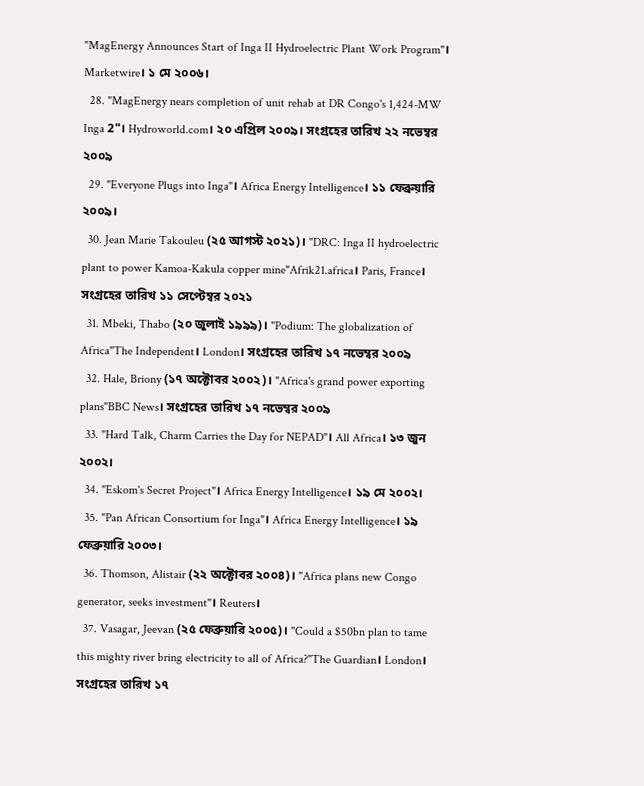"MagEnergy Announces Start of Inga II Hydroelectric Plant Work Program"। Marketwire। ১ মে ২০০৬।
  28. "MagEnergy nears completion of unit rehab at DR Congo's 1,424-MW Inga 2"। Hydroworld.com। ২০ এপ্রিল ২০০৯। সংগ্রহের তারিখ ২২ নভেম্বর ২০০৯
  29. "Everyone Plugs into Inga"। Africa Energy Intelligence। ১১ ফেব্রুয়ারি ২০০৯।
  30. Jean Marie Takouleu (২৫ আগস্ট ২০২১)। "DRC: Inga II hydroelectric plant to power Kamoa-Kakula copper mine"Afrik21.africa। Paris, France। সংগ্রহের তারিখ ১১ সেপ্টেম্বর ২০২১
  31. Mbeki, Thabo (২০ জুলাই ১৯৯৯)। "Podium: The globalization of Africa"The Independent। London। সংগ্রহের তারিখ ১৭ নভেম্বর ২০০৯
  32. Hale, Briony (১৭ অক্টোবর ২০০২)। "Africa's grand power exporting plans"BBC News। সংগ্রহের তারিখ ১৭ নভেম্বর ২০০৯
  33. "Hard Talk, Charm Carries the Day for NEPAD"। All Africa। ১৩ জুন ২০০২।
  34. "Eskom's Secret Project"। Africa Energy Intelligence। ১৯ মে ২০০২।
  35. "Pan African Consortium for Inga"। Africa Energy Intelligence। ১৯ ফেব্রুয়ারি ২০০৩।
  36. Thomson, Alistair (২২ অক্টোবর ২০০৪)। "Africa plans new Congo generator, seeks investment"। Reuters।
  37. Vasagar, Jeevan (২৫ ফেব্রুয়ারি ২০০৫)। "Could a $50bn plan to tame this mighty river bring electricity to all of Africa?"The Guardian। London। সংগ্রহের তারিখ ১৭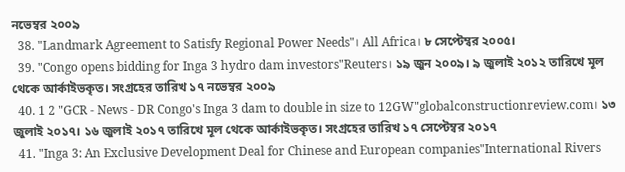নভেম্বর ২০০৯
  38. "Landmark Agreement to Satisfy Regional Power Needs"। All Africa। ৮ সেপ্টেম্বর ২০০৫।
  39. "Congo opens bidding for Inga 3 hydro dam investors"Reuters। ১৯ জুন ২০০৯। ৯ জুলাই ২০১২ তারিখে মূল থেকে আর্কাইভকৃত। সংগ্রহের তারিখ ১৭ নভেম্বর ২০০৯
  40. 1 2 "GCR - News - DR Congo's Inga 3 dam to double in size to 12GW"globalconstructionreview.com। ১৩ জুলাই ২০১৭। ১৬ জুলাই ২০১৭ তারিখে মূল থেকে আর্কাইভকৃত। সংগ্রহের তারিখ ১৭ সেপ্টেম্বর ২০১৭
  41. "Inga 3: An Exclusive Development Deal for Chinese and European companies"International Rivers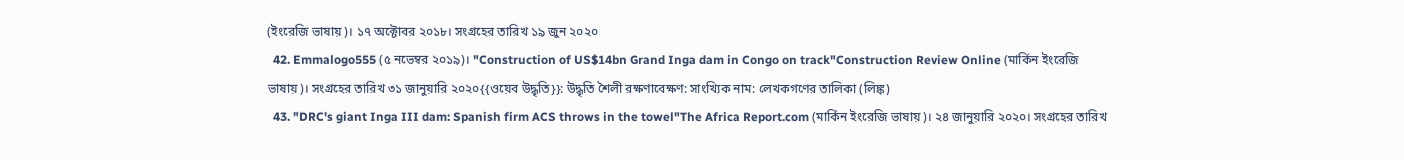(ইংরেজি ভাষায়)। ১৭ অক্টোবর ২০১৮। সংগ্রহের তারিখ ১৯ জুন ২০২০
  42. Emmalogo555 (৫ নভেম্বর ২০১৯)। "Construction of US$14bn Grand Inga dam in Congo on track"Construction Review Online (মার্কিন ইংরেজি ভাষায়)। সংগ্রহের তারিখ ৩১ জানুয়ারি ২০২০{{ওয়েব উদ্ধৃতি}}: উদ্ধৃতি শৈলী রক্ষণাবেক্ষণ: সাংখ্যিক নাম: লেখকগণের তালিকা (লিঙ্ক)
  43. "DRC's giant Inga III dam: Spanish firm ACS throws in the towel"The Africa Report.com (মার্কিন ইংরেজি ভাষায়)। ২৪ জানুয়ারি ২০২০। সংগ্রহের তারিখ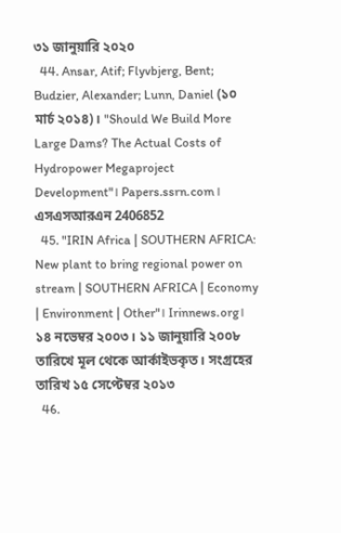৩১ জানুয়ারি ২০২০
  44. Ansar, Atif; Flyvbjerg, Bent; Budzier, Alexander; Lunn, Daniel (১০ মার্চ ২০১৪)। "Should We Build More Large Dams? The Actual Costs of Hydropower Megaproject Development"। Papers.ssrn.com। এসএসআরএন 2406852
  45. "IRIN Africa | SOUTHERN AFRICA: New plant to bring regional power on stream | SOUTHERN AFRICA | Economy | Environment | Other"। Irinnews.org। ১৪ নভেম্বর ২০০৩। ১১ জানুয়ারি ২০০৮ তারিখে মূল থেকে আর্কাইভকৃত। সংগ্রহের তারিখ ১৫ সেপ্টেম্বর ২০১৩
  46.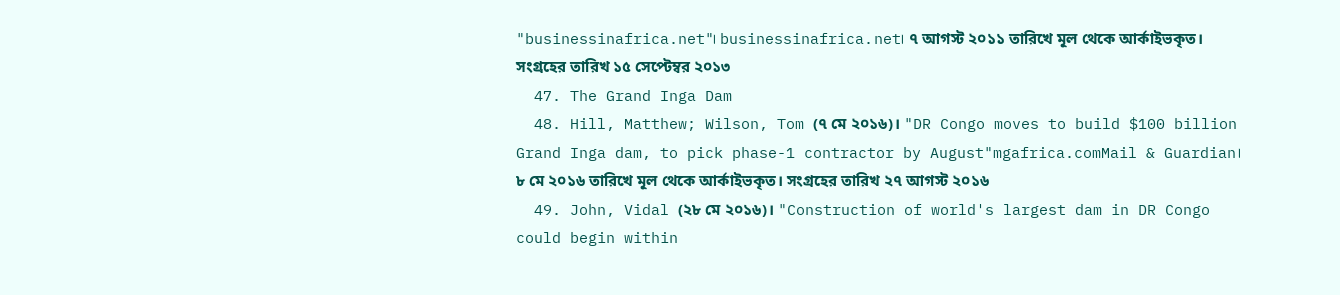"businessinafrica.net"। businessinafrica.net। ৭ আগস্ট ২০১১ তারিখে মূল থেকে আর্কাইভকৃত। সংগ্রহের তারিখ ১৫ সেপ্টেম্বর ২০১৩
  47. The Grand Inga Dam
  48. Hill, Matthew; Wilson, Tom (৭ মে ২০১৬)। "DR Congo moves to build $100 billion Grand Inga dam, to pick phase-1 contractor by August"mgafrica.comMail & Guardian। ৮ মে ২০১৬ তারিখে মূল থেকে আর্কাইভকৃত। সংগ্রহের তারিখ ২৭ আগস্ট ২০১৬
  49. John, Vidal (২৮ মে ২০১৬)। "Construction of world's largest dam in DR Congo could begin within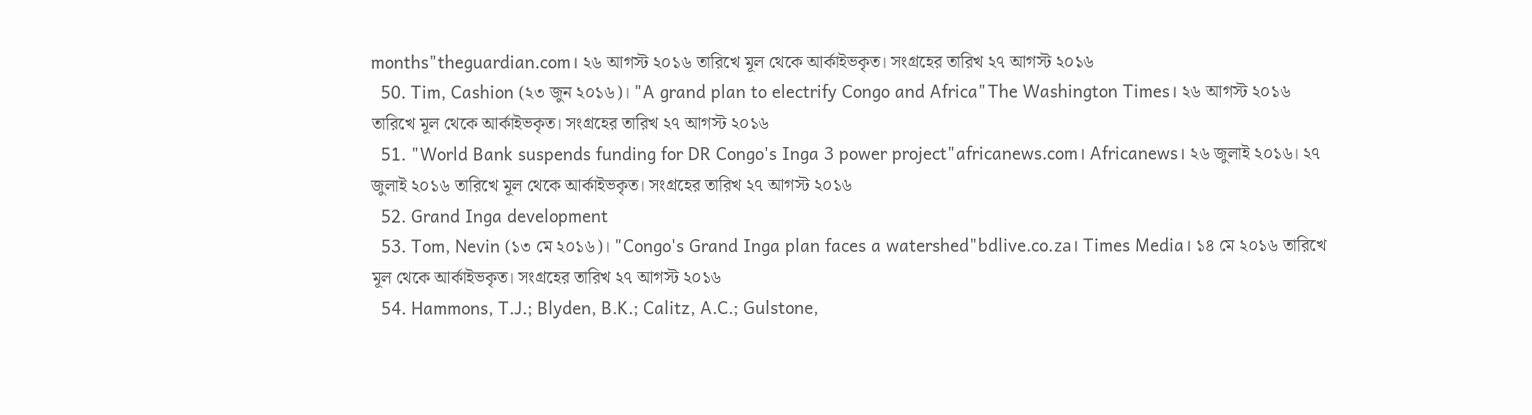months"theguardian.com। ২৬ আগস্ট ২০১৬ তারিখে মূল থেকে আর্কাইভকৃত। সংগ্রহের তারিখ ২৭ আগস্ট ২০১৬
  50. Tim, Cashion (২৩ জুন ২০১৬)। "A grand plan to electrify Congo and Africa"The Washington Times। ২৬ আগস্ট ২০১৬ তারিখে মূল থেকে আর্কাইভকৃত। সংগ্রহের তারিখ ২৭ আগস্ট ২০১৬
  51. "World Bank suspends funding for DR Congo's Inga 3 power project"africanews.com। Africanews। ২৬ জুলাই ২০১৬। ২৭ জুলাই ২০১৬ তারিখে মূল থেকে আর্কাইভকৃত। সংগ্রহের তারিখ ২৭ আগস্ট ২০১৬
  52. Grand Inga development
  53. Tom, Nevin (১৩ মে ২০১৬)। "Congo's Grand Inga plan faces a watershed"bdlive.co.za। Times Media। ১৪ মে ২০১৬ তারিখে মূল থেকে আর্কাইভকৃত। সংগ্রহের তারিখ ২৭ আগস্ট ২০১৬
  54. Hammons, T.J.; Blyden, B.K.; Calitz, A.C.; Gulstone,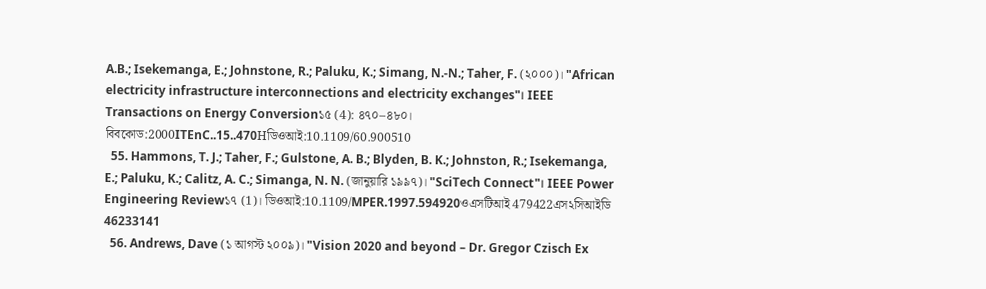A.B.; Isekemanga, E.; Johnstone, R.; Paluku, K.; Simang, N.-N.; Taher, F. (২০০০)। "African electricity infrastructure interconnections and electricity exchanges"। IEEE Transactions on Energy Conversion১৫ (4): ৪৭০–৪৮০। বিবকোড:2000ITEnC..15..470Hডিওআই:10.1109/60.900510
  55. Hammons, T. J.; Taher, F.; Gulstone, A. B.; Blyden, B. K.; Johnston, R.; Isekemanga, E.; Paluku, K.; Calitz, A. C.; Simanga, N. N. (জানুয়ারি ১৯৯৭)। "SciTech Connect"। IEEE Power Engineering Review১৭ (1)। ডিওআই:10.1109/MPER.1997.594920ওএসটিআই 479422এস২সিআইডি 46233141
  56. Andrews, Dave (১ আগস্ট ২০০৯)। "Vision 2020 and beyond – Dr. Gregor Czisch Ex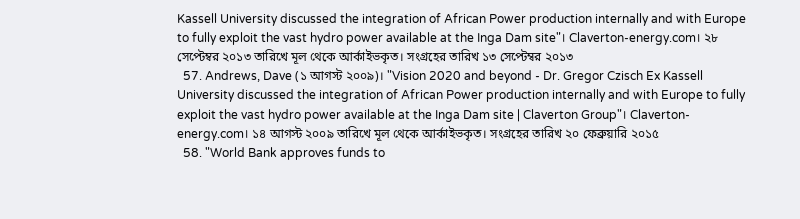Kassell University discussed the integration of African Power production internally and with Europe to fully exploit the vast hydro power available at the Inga Dam site"। Claverton-energy.com। ২৮ সেপ্টেম্বর ২০১৩ তারিখে মূল থেকে আর্কাইভকৃত। সংগ্রহের তারিখ ১৩ সেপ্টেম্বর ২০১৩
  57. Andrews, Dave (১ আগস্ট ২০০৯)। "Vision 2020 and beyond - Dr. Gregor Czisch Ex Kassell University discussed the integration of African Power production internally and with Europe to fully exploit the vast hydro power available at the Inga Dam site | Claverton Group"। Claverton-energy.com। ১৪ আগস্ট ২০০৯ তারিখে মূল থেকে আর্কাইভকৃত। সংগ্রহের তারিখ ২০ ফেব্রুয়ারি ২০১৫
  58. "World Bank approves funds to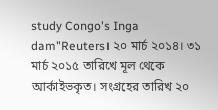study Congo's Inga dam"Reuters। ২০ মার্চ ২০১৪। ৩১ মার্চ ২০১৫ তারিখে মূল থেকে আর্কাইভকৃত। সংগ্রহের তারিখ ২০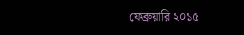ফেব্রুয়ারি ২০১৫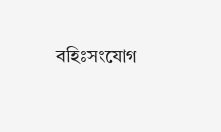বহিঃসংযোগ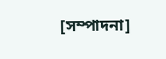[সম্পাদনা]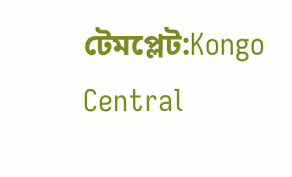টেমপ্লেট:Kongo Central